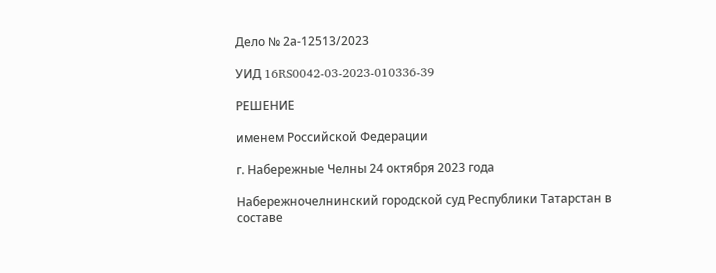Дело № 2а-12513/2023

УИД 16RS0042-03-2023-010336-39

РЕШЕНИЕ

именем Российской Федерации

г. Набережные Челны 24 октября 2023 года

Набережночелнинский городской суд Республики Татарстан в составе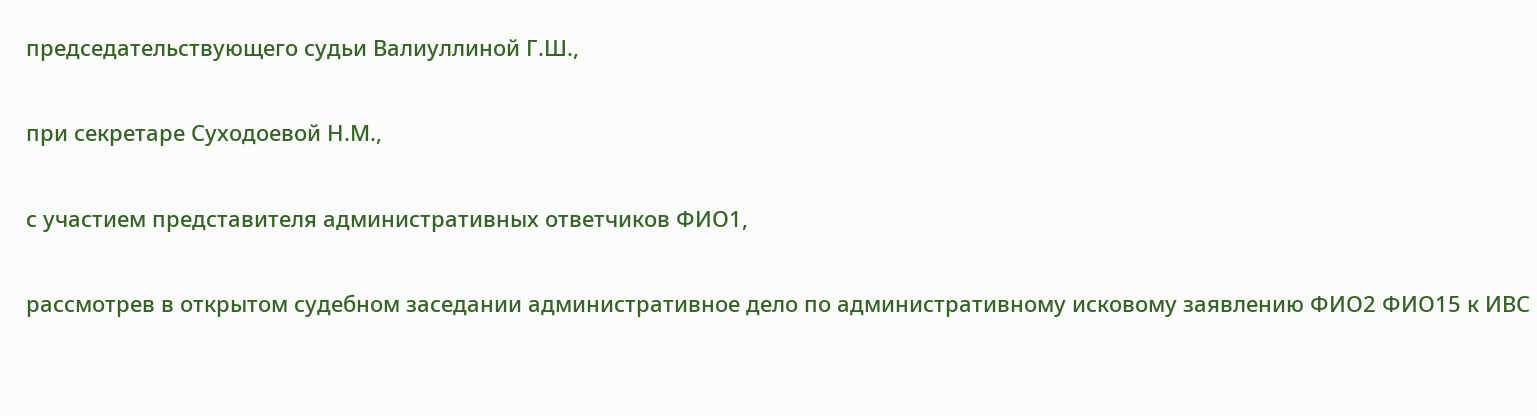председательствующего судьи Валиуллиной Г.Ш.,

при секретаре Суходоевой Н.М.,

с участием представителя административных ответчиков ФИО1,

рассмотрев в открытом судебном заседании административное дело по административному исковому заявлению ФИО2 ФИО15 к ИВС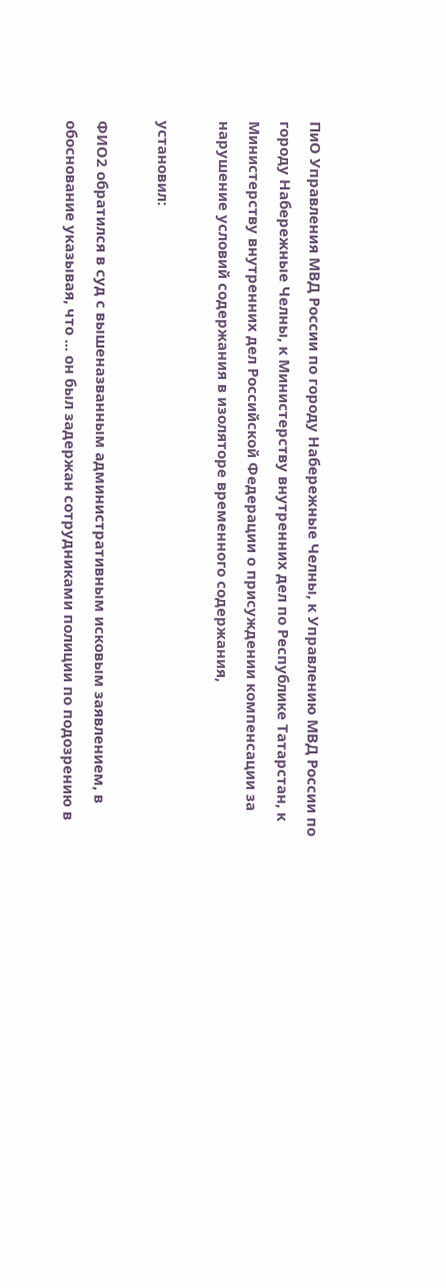ПиО Управления МВД России по городу Набережные Челны, к Управлению МВД России по городу Набережные Челны, к Министерству внутренних дел по Республике Татарстан, к Министерству внутренних дел Российской Федерации о присуждении компенсации за нарушение условий содержания в изоляторе временного содержания,

установил:

ФИО2 обратился в суд с вышеназванным административным исковым заявлением, в обоснование указывая, что ... он был задержан сотрудниками полиции по подозрению в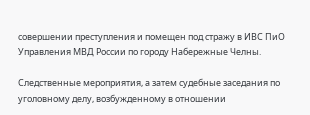совершении преступления и помещен под стражу в ИВС ПиО Управления МВД России по городу Набережные Челны.

Следственные мероприятия, а затем судебные заседания по уголовному делу, возбужденному в отношении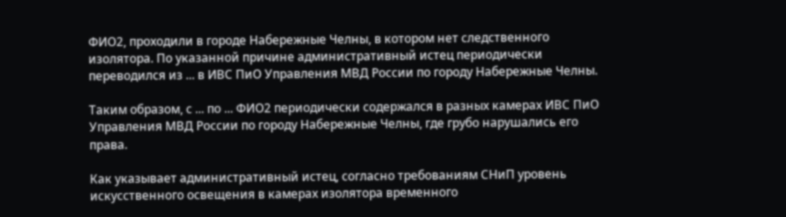ФИО2, проходили в городе Набережные Челны, в котором нет следственного изолятора. По указанной причине административный истец периодически переводился из ... в ИВС ПиО Управления МВД России по городу Набережные Челны.

Таким образом, с ... по ... ФИО2 периодически содержался в разных камерах ИВС ПиО Управления МВД России по городу Набережные Челны, где грубо нарушались его права.

Как указывает административный истец, согласно требованиям СНиП уровень искусственного освещения в камерах изолятора временного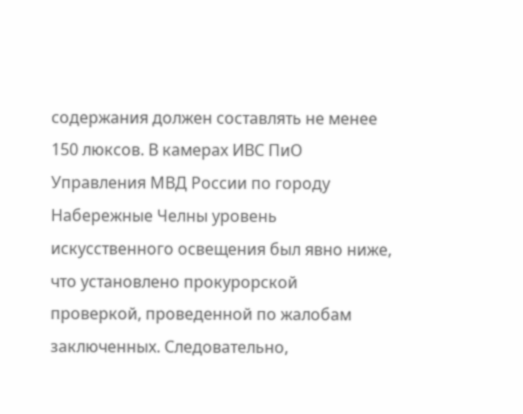содержания должен составлять не менее 150 люксов. В камерах ИВС ПиО Управления МВД России по городу Набережные Челны уровень искусственного освещения был явно ниже, что установлено прокурорской проверкой, проведенной по жалобам заключенных. Следовательно,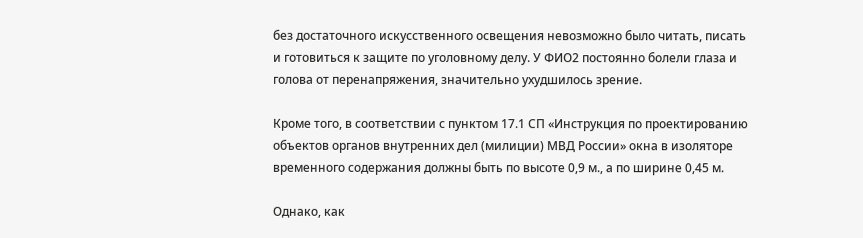без достаточного искусственного освещения невозможно было читать, писать и готовиться к защите по уголовному делу. У ФИО2 постоянно болели глаза и голова от перенапряжения, значительно ухудшилось зрение.

Кроме того, в соответствии с пунктом 17.1 СП «Инструкция по проектированию объектов органов внутренних дел (милиции) МВД России» окна в изоляторе временного содержания должны быть по высоте 0,9 м., а по ширине 0,45 м.

Однако, как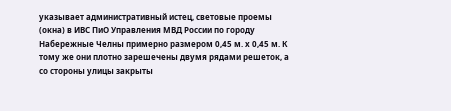указывает административный истец, световые проемы (окна) в ИВС ПиО Управления МВД России по городу Набережные Челны примерно размером 0,45 м. х 0,45 м. К тому же они плотно зарешечены двумя рядами решеток, а со стороны улицы закрыты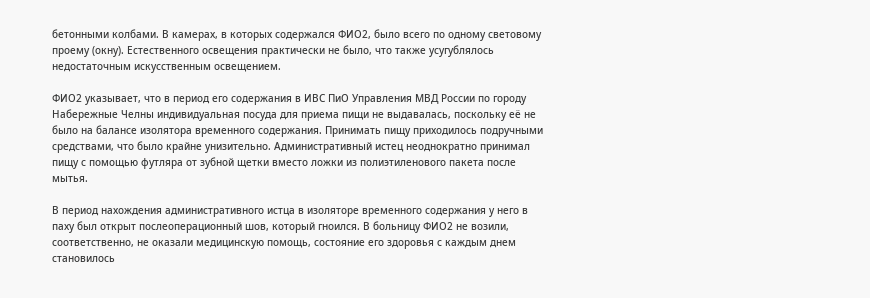бетонными колбами. В камерах, в которых содержался ФИО2, было всего по одному световому проему (окну). Естественного освещения практически не было, что также усугублялось недостаточным искусственным освещением.

ФИО2 указывает, что в период его содержания в ИВС ПиО Управления МВД России по городу Набережные Челны индивидуальная посуда для приема пищи не выдавалась, поскольку её не было на балансе изолятора временного содержания. Принимать пищу приходилось подручными средствами, что было крайне унизительно. Административный истец неоднократно принимал пищу с помощью футляра от зубной щетки вместо ложки из полиэтиленового пакета после мытья.

В период нахождения административного истца в изоляторе временного содержания у него в паху был открыт послеоперационный шов, который гноился. В больницу ФИО2 не возили, соответственно, не оказали медицинскую помощь, состояние его здоровья с каждым днем становилось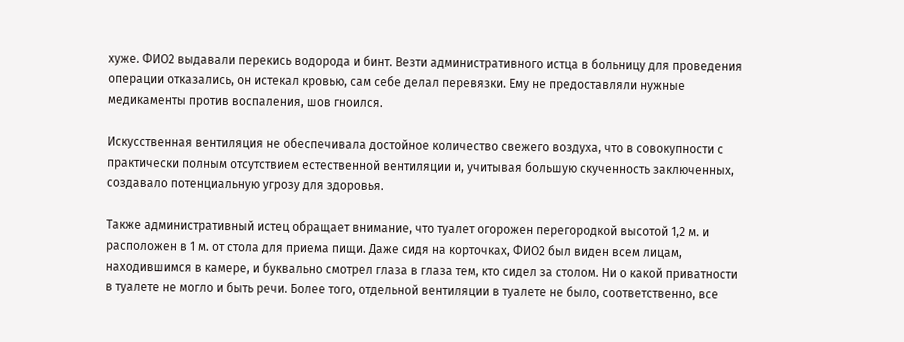хуже. ФИО2 выдавали перекись водорода и бинт. Везти административного истца в больницу для проведения операции отказались, он истекал кровью, сам себе делал перевязки. Ему не предоставляли нужные медикаменты против воспаления, шов гноился.

Искусственная вентиляция не обеспечивала достойное количество свежего воздуха, что в совокупности с практически полным отсутствием естественной вентиляции и, учитывая большую скученность заключенных, создавало потенциальную угрозу для здоровья.

Также административный истец обращает внимание, что туалет огорожен перегородкой высотой 1,2 м. и расположен в 1 м. от стола для приема пищи. Даже сидя на корточках, ФИО2 был виден всем лицам, находившимся в камере, и буквально смотрел глаза в глаза тем, кто сидел за столом. Ни о какой приватности в туалете не могло и быть речи. Более того, отдельной вентиляции в туалете не было, соответственно, все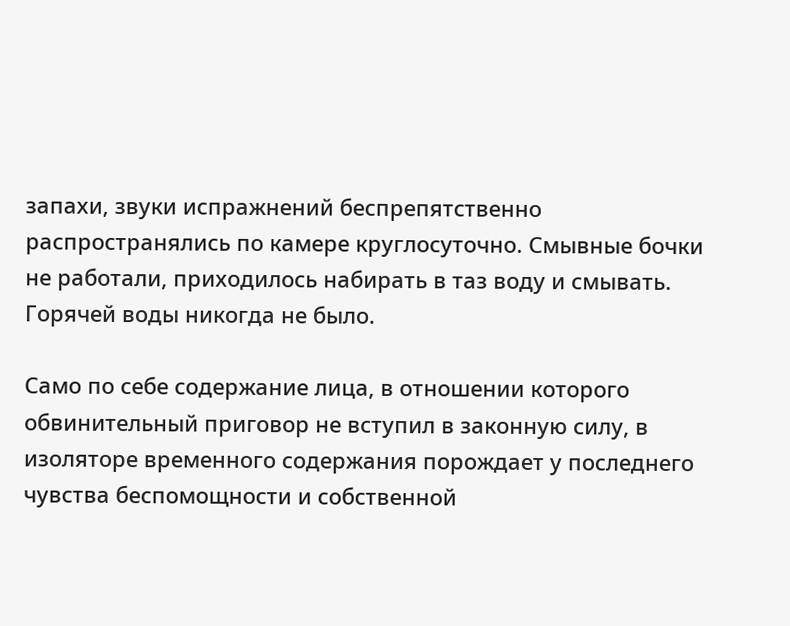запахи, звуки испражнений беспрепятственно распространялись по камере круглосуточно. Смывные бочки не работали, приходилось набирать в таз воду и смывать. Горячей воды никогда не было.

Само по себе содержание лица, в отношении которого обвинительный приговор не вступил в законную силу, в изоляторе временного содержания порождает у последнего чувства беспомощности и собственной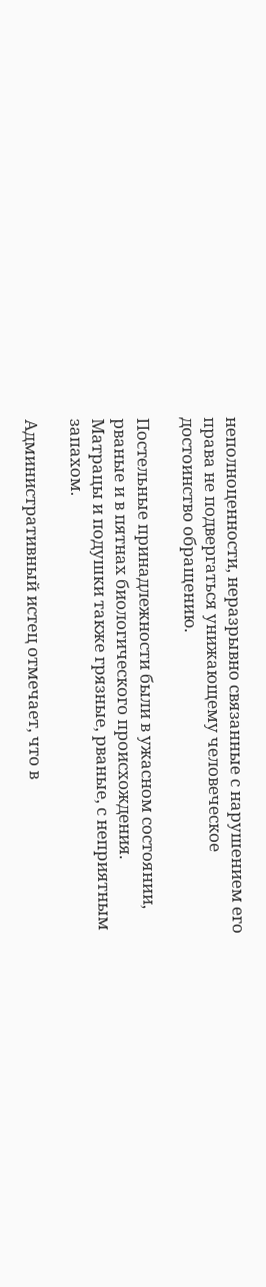неполноценности, неразрывно связанные с нарушением его права не подвергаться унижающему человеческое достоинство обращению.

Постельные принадлежности были в ужасном состоянии, рваные и в пятнах биологического происхождения. Матрацы и подушки также грязные, рваные, с неприятным запахом.

Административный истец отмечает, что в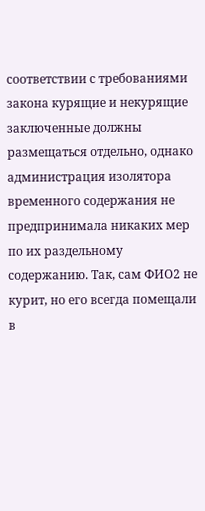соответствии с требованиями закона курящие и некурящие заключенные должны размещаться отдельно, однако администрация изолятора временного содержания не предпринимала никаких мер по их раздельному содержанию. Так, сам ФИО2 не курит, но его всегда помещали в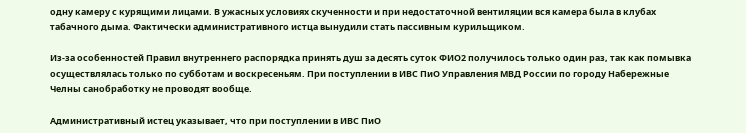одну камеру с курящими лицами. В ужасных условиях скученности и при недостаточной вентиляции вся камера была в клубах табачного дыма. Фактически административного истца вынудили стать пассивным курильщиком.

Из-за особенностей Правил внутреннего распорядка принять душ за десять суток ФИО2 получилось только один раз, так как помывка осуществлялась только по субботам и воскресеньям. При поступлении в ИВС ПиО Управления МВД России по городу Набережные Челны санобработку не проводят вообще.

Административный истец указывает, что при поступлении в ИВС ПиО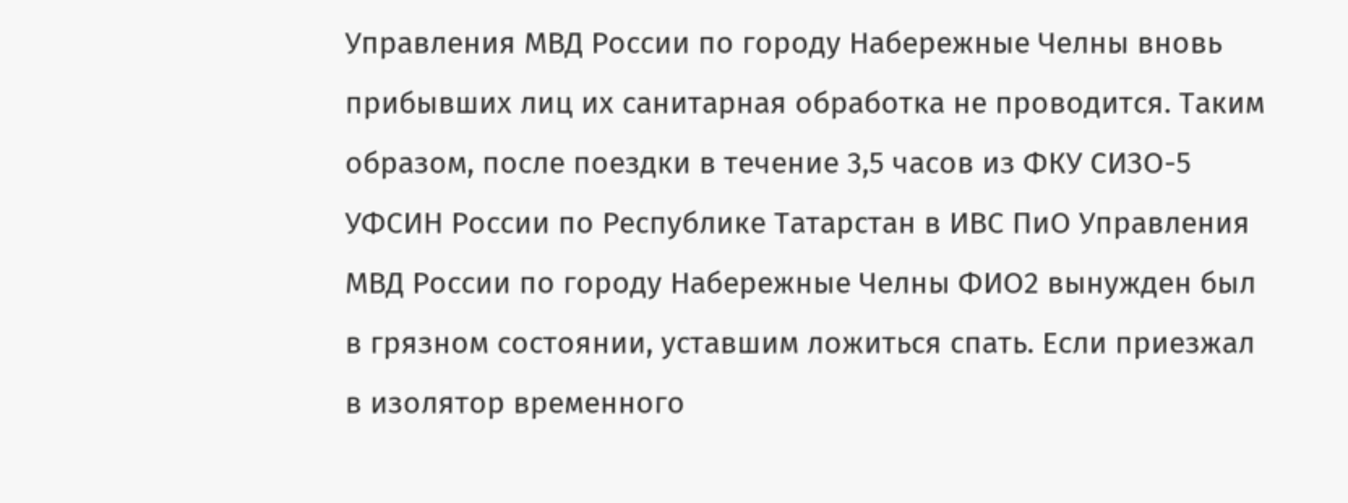Управления МВД России по городу Набережные Челны вновь прибывших лиц их санитарная обработка не проводится. Таким образом, после поездки в течение 3,5 часов из ФКУ СИЗО-5 УФСИН России по Республике Татарстан в ИВС ПиО Управления МВД России по городу Набережные Челны ФИО2 вынужден был в грязном состоянии, уставшим ложиться спать. Если приезжал в изолятор временного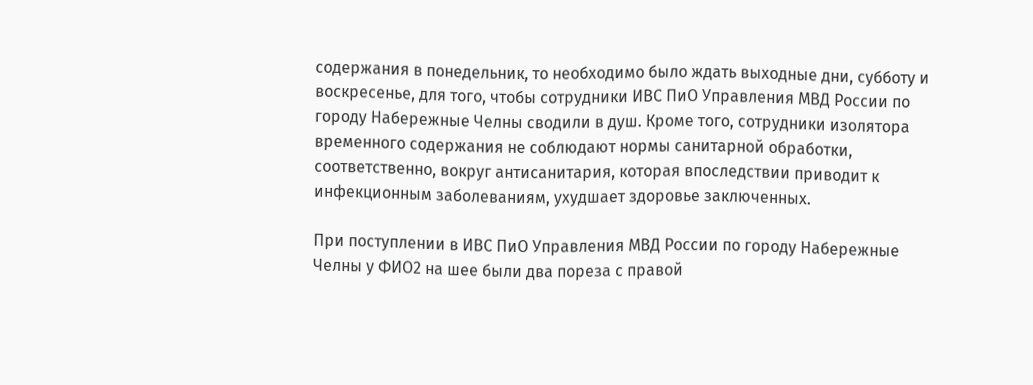содержания в понедельник, то необходимо было ждать выходные дни, субботу и воскресенье, для того, чтобы сотрудники ИВС ПиО Управления МВД России по городу Набережные Челны сводили в душ. Кроме того, сотрудники изолятора временного содержания не соблюдают нормы санитарной обработки, соответственно, вокруг антисанитария, которая впоследствии приводит к инфекционным заболеваниям, ухудшает здоровье заключенных.

При поступлении в ИВС ПиО Управления МВД России по городу Набережные Челны у ФИО2 на шее были два пореза с правой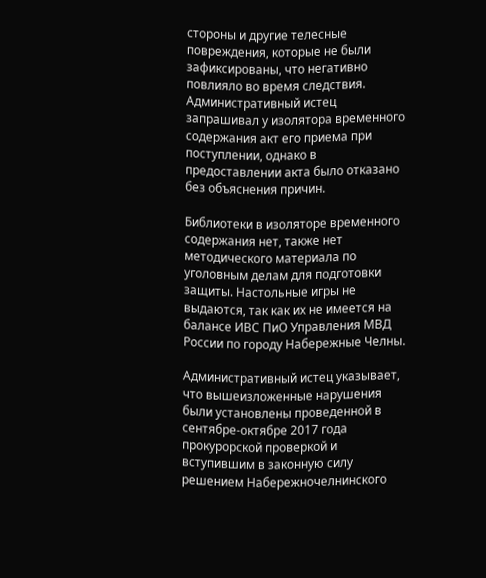стороны и другие телесные повреждения, которые не были зафиксированы, что негативно повлияло во время следствия. Административный истец запрашивал у изолятора временного содержания акт его приема при поступлении, однако в предоставлении акта было отказано без объяснения причин.

Библиотеки в изоляторе временного содержания нет, также нет методического материала по уголовным делам для подготовки защиты. Настольные игры не выдаются, так как их не имеется на балансе ИВС ПиО Управления МВД России по городу Набережные Челны.

Административный истец указывает, что вышеизложенные нарушения были установлены проведенной в сентябре-октябре 2017 года прокурорской проверкой и вступившим в законную силу решением Набережночелнинского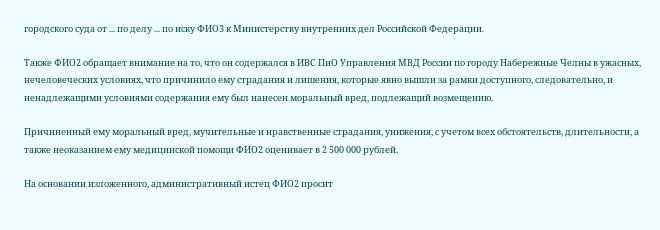городского суда от ... по делу ... по иску ФИО3 к Министерству внутренних дел Российской Федерации.

Также ФИО2 обращает внимание на то, что он содержался в ИВС ПиО Управления МВД России по городу Набережные Челны в ужасных, нечеловеческих условиях, что причинило ему страдания и лишения, которые явно вышли за рамки доступного, следовательно, и ненадлежащими условиями содержания ему был нанесен моральный вред, подлежащий возмещению.

Причиненный ему моральный вред, мучительные и нравственные страдания, унижения, с учетом всех обстоятельств, длительности, а также неоказанием ему медицинской помощи ФИО2 оценивает в 2 500 000 рублей.

На основании изложенного, административный истец ФИО2 просит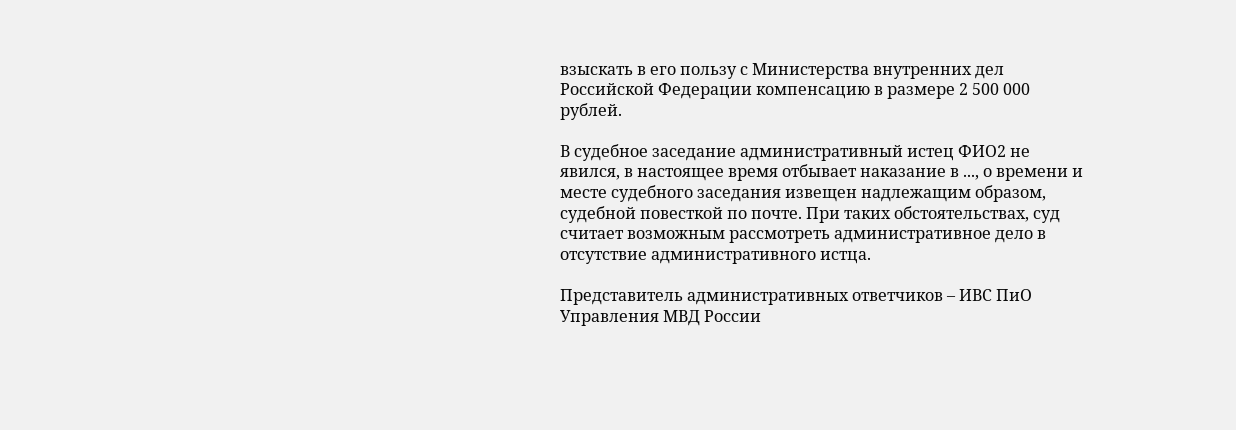взыскать в его пользу с Министерства внутренних дел Российской Федерации компенсацию в размере 2 500 000 рублей.

В судебное заседание административный истец ФИО2 не явился, в настоящее время отбывает наказание в ..., о времени и месте судебного заседания извещен надлежащим образом, судебной повесткой по почте. При таких обстоятельствах, суд считает возможным рассмотреть административное дело в отсутствие административного истца.

Представитель административных ответчиков – ИВС ПиО Управления МВД России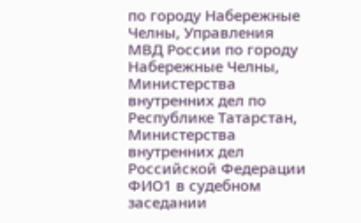по городу Набережные Челны, Управления МВД России по городу Набережные Челны, Министерства внутренних дел по Республике Татарстан, Министерства внутренних дел Российской Федерации ФИО1 в судебном заседании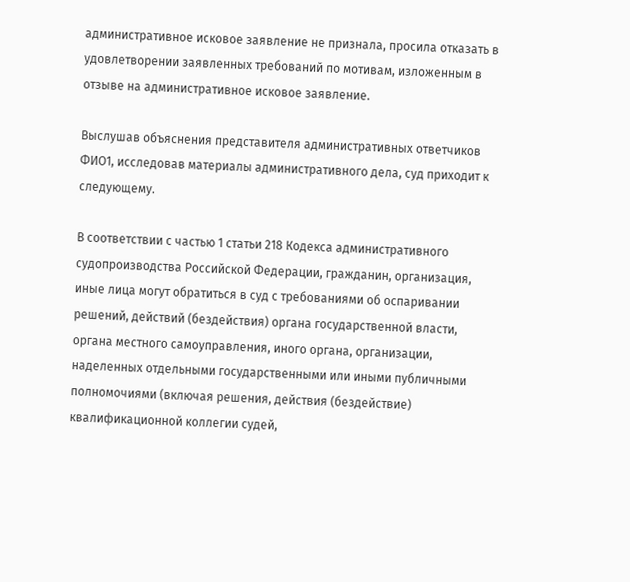административное исковое заявление не признала, просила отказать в удовлетворении заявленных требований по мотивам, изложенным в отзыве на административное исковое заявление.

Выслушав объяснения представителя административных ответчиков ФИО1, исследовав материалы административного дела, суд приходит к следующему.

В соответствии с частью 1 статьи 218 Кодекса административного судопроизводства Российской Федерации, гражданин, организация, иные лица могут обратиться в суд с требованиями об оспаривании решений, действий (бездействия) органа государственной власти, органа местного самоуправления, иного органа, организации, наделенных отдельными государственными или иными публичными полномочиями (включая решения, действия (бездействие) квалификационной коллегии судей,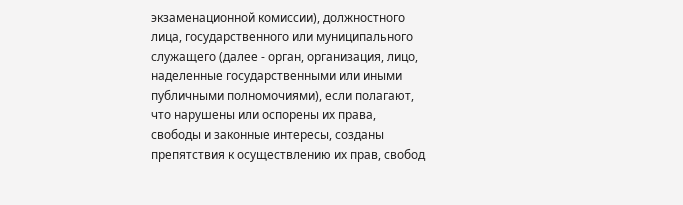экзаменационной комиссии), должностного лица, государственного или муниципального служащего (далее - орган, организация, лицо, наделенные государственными или иными публичными полномочиями), если полагают, что нарушены или оспорены их права, свободы и законные интересы, созданы препятствия к осуществлению их прав, свобод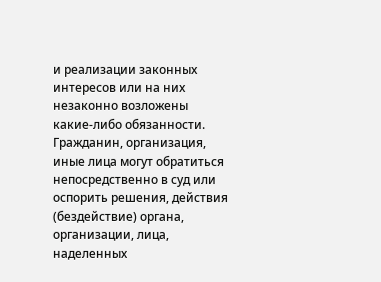и реализации законных интересов или на них незаконно возложены какие-либо обязанности. Гражданин, организация, иные лица могут обратиться непосредственно в суд или оспорить решения, действия (бездействие) органа, организации, лица, наделенных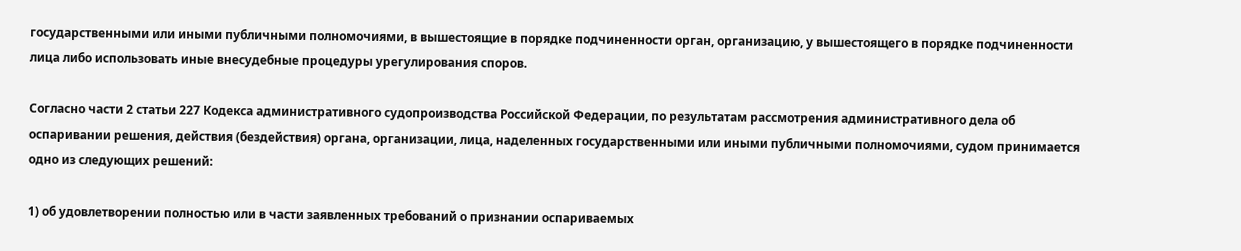государственными или иными публичными полномочиями, в вышестоящие в порядке подчиненности орган, организацию, у вышестоящего в порядке подчиненности лица либо использовать иные внесудебные процедуры урегулирования споров.

Согласно части 2 статьи 227 Кодекса административного судопроизводства Российской Федерации, по результатам рассмотрения административного дела об оспаривании решения, действия (бездействия) органа, организации, лица, наделенных государственными или иными публичными полномочиями, судом принимается одно из следующих решений:

1) об удовлетворении полностью или в части заявленных требований о признании оспариваемых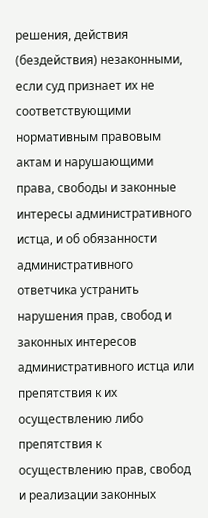решения, действия (бездействия) незаконными, если суд признает их не соответствующими нормативным правовым актам и нарушающими права, свободы и законные интересы административного истца, и об обязанности административного ответчика устранить нарушения прав, свобод и законных интересов административного истца или препятствия к их осуществлению либо препятствия к осуществлению прав, свобод и реализации законных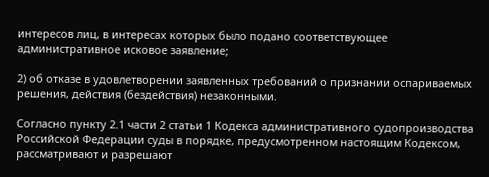интересов лиц, в интересах которых было подано соответствующее административное исковое заявление;

2) об отказе в удовлетворении заявленных требований о признании оспариваемых решения, действия (бездействия) незаконными.

Согласно пункту 2.1 части 2 статьи 1 Кодекса административного судопроизводства Российской Федерации суды в порядке, предусмотренном настоящим Кодексом, рассматривают и разрешают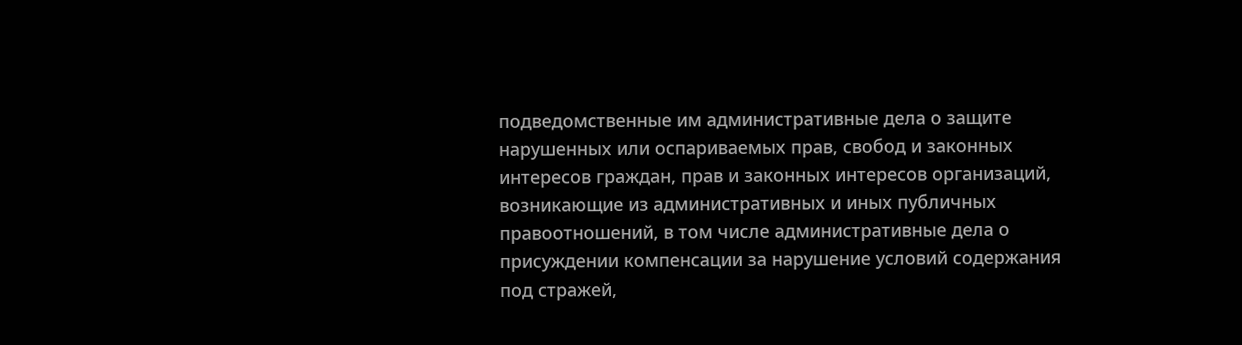подведомственные им административные дела о защите нарушенных или оспариваемых прав, свобод и законных интересов граждан, прав и законных интересов организаций, возникающие из административных и иных публичных правоотношений, в том числе административные дела о присуждении компенсации за нарушение условий содержания под стражей,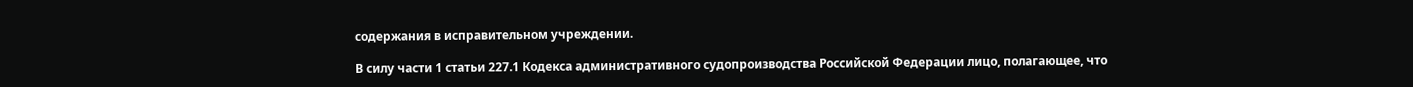содержания в исправительном учреждении.

В силу части 1 статьи 227.1 Кодекса административного судопроизводства Российской Федерации лицо, полагающее, что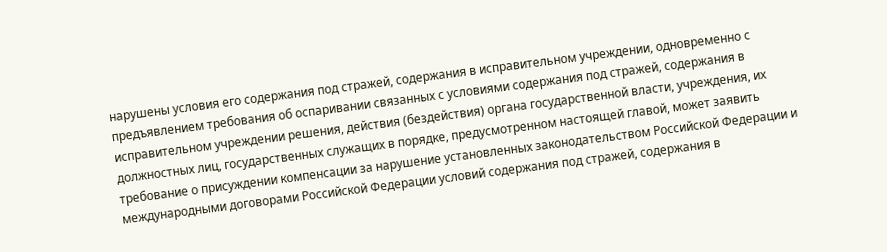нарушены условия его содержания под стражей, содержания в исправительном учреждении, одновременно с предъявлением требования об оспаривании связанных с условиями содержания под стражей, содержания в исправительном учреждении решения, действия (бездействия) органа государственной власти, учреждения, их должностных лиц, государственных служащих в порядке, предусмотренном настоящей главой, может заявить требование о присуждении компенсации за нарушение установленных законодательством Российской Федерации и международными договорами Российской Федерации условий содержания под стражей, содержания в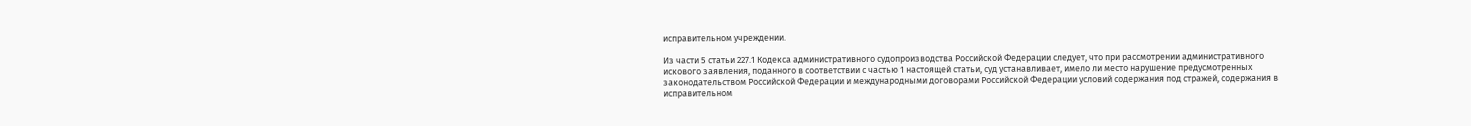исправительном учреждении.

Из части 5 статьи 227.1 Кодекса административного судопроизводства Российской Федерации следует, что при рассмотрении административного искового заявления, поданного в соответствии с частью 1 настоящей статьи, суд устанавливает, имело ли место нарушение предусмотренных законодательством Российской Федерации и международными договорами Российской Федерации условий содержания под стражей, содержания в исправительном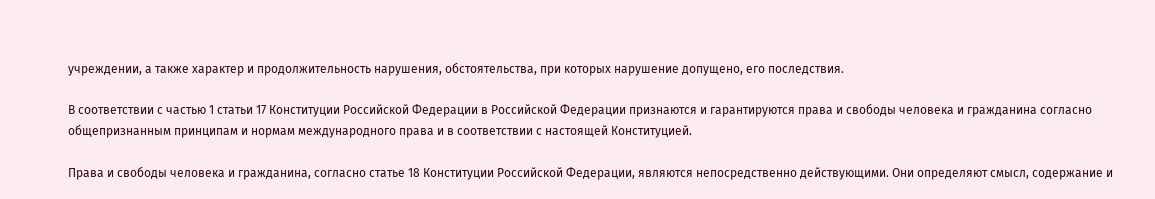учреждении, а также характер и продолжительность нарушения, обстоятельства, при которых нарушение допущено, его последствия.

В соответствии с частью 1 статьи 17 Конституции Российской Федерации в Российской Федерации признаются и гарантируются права и свободы человека и гражданина согласно общепризнанным принципам и нормам международного права и в соответствии с настоящей Конституцией.

Права и свободы человека и гражданина, согласно статье 18 Конституции Российской Федерации, являются непосредственно действующими. Они определяют смысл, содержание и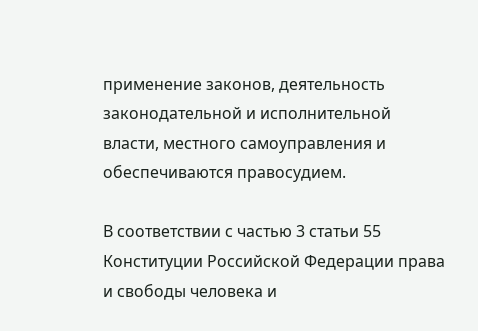применение законов, деятельность законодательной и исполнительной власти, местного самоуправления и обеспечиваются правосудием.

В соответствии с частью 3 статьи 55 Конституции Российской Федерации права и свободы человека и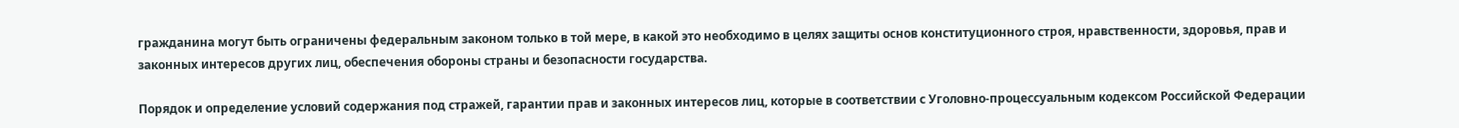гражданина могут быть ограничены федеральным законом только в той мере, в какой это необходимо в целях защиты основ конституционного строя, нравственности, здоровья, прав и законных интересов других лиц, обеспечения обороны страны и безопасности государства.

Порядок и определение условий содержания под стражей, гарантии прав и законных интересов лиц, которые в соответствии с Уголовно-процессуальным кодексом Российской Федерации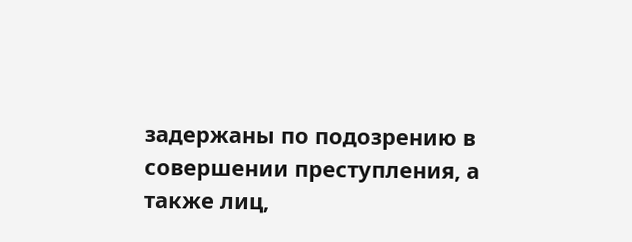задержаны по подозрению в совершении преступления, а также лиц,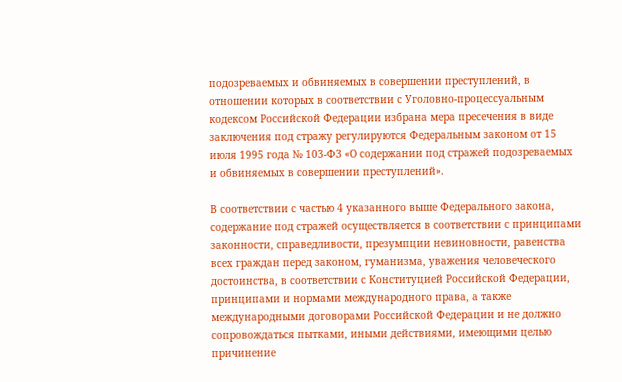подозреваемых и обвиняемых в совершении преступлений, в отношении которых в соответствии с Уголовно-процессуальным кодексом Российской Федерации избрана мера пресечения в виде заключения под стражу регулируются Федеральным законом от 15 июля 1995 года № 103-ФЗ «О содержании под стражей подозреваемых и обвиняемых в совершении преступлений».

В соответствии с частью 4 указанного выше Федерального закона, содержание под стражей осуществляется в соответствии с принципами законности, справедливости, презумпции невиновности, равенства всех граждан перед законом, гуманизма, уважения человеческого достоинства, в соответствии с Конституцией Российской Федерации, принципами и нормами международного права, а также международными договорами Российской Федерации и не должно сопровождаться пытками, иными действиями, имеющими целью причинение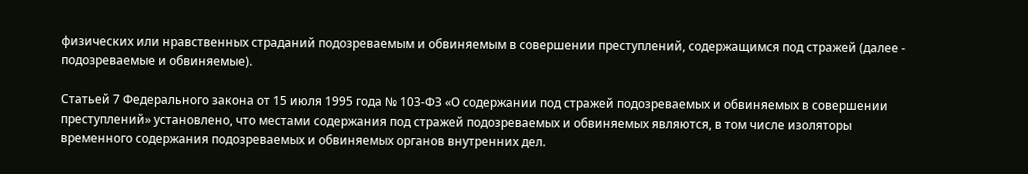физических или нравственных страданий подозреваемым и обвиняемым в совершении преступлений, содержащимся под стражей (далее - подозреваемые и обвиняемые).

Статьей 7 Федерального закона от 15 июля 1995 года № 103-ФЗ «О содержании под стражей подозреваемых и обвиняемых в совершении преступлений» установлено, что местами содержания под стражей подозреваемых и обвиняемых являются, в том числе изоляторы временного содержания подозреваемых и обвиняемых органов внутренних дел.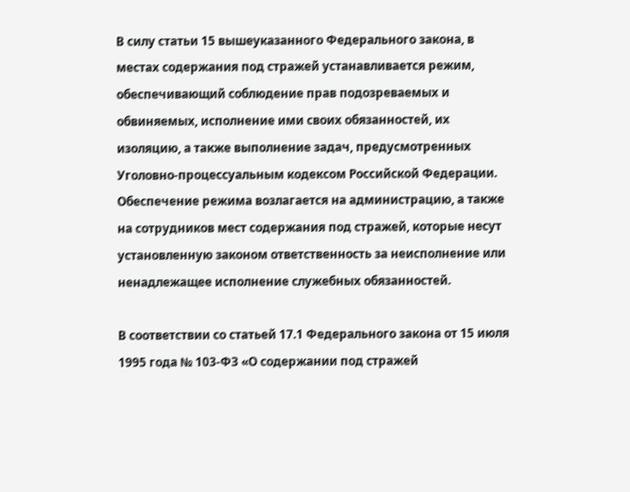В силу статьи 15 вышеуказанного Федерального закона, в местах содержания под стражей устанавливается режим, обеспечивающий соблюдение прав подозреваемых и обвиняемых, исполнение ими своих обязанностей, их изоляцию, а также выполнение задач, предусмотренных Уголовно-процессуальным кодексом Российской Федерации. Обеспечение режима возлагается на администрацию, а также на сотрудников мест содержания под стражей, которые несут установленную законом ответственность за неисполнение или ненадлежащее исполнение служебных обязанностей.

В соответствии со статьей 17.1 Федерального закона от 15 июля 1995 года № 103-ФЗ «О содержании под стражей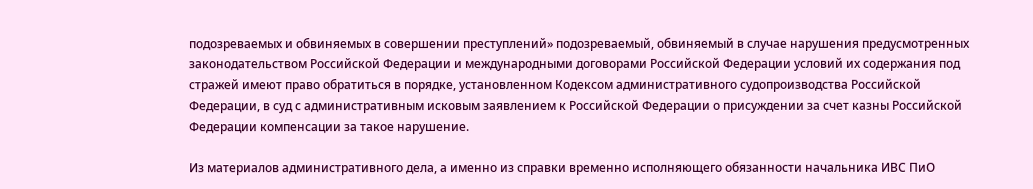подозреваемых и обвиняемых в совершении преступлений» подозреваемый, обвиняемый в случае нарушения предусмотренных законодательством Российской Федерации и международными договорами Российской Федерации условий их содержания под стражей имеют право обратиться в порядке, установленном Кодексом административного судопроизводства Российской Федерации, в суд с административным исковым заявлением к Российской Федерации о присуждении за счет казны Российской Федерации компенсации за такое нарушение.

Из материалов административного дела, а именно из справки временно исполняющего обязанности начальника ИВС ПиО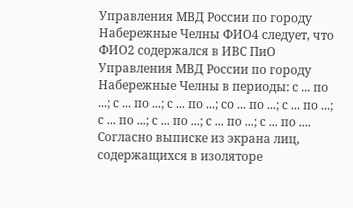Управления МВД России по городу Набережные Челны ФИО4 следует, что ФИО2 содержался в ИВС ПиО Управления МВД России по городу Набережные Челны в периоды: с ... по ...; с ... по ...; с ... по ...; со ... по ...; с ... по ...; с ... по ...; с ... по ...; с ... по ...; с ... по .... Согласно выписке из экрана лиц, содержащихся в изоляторе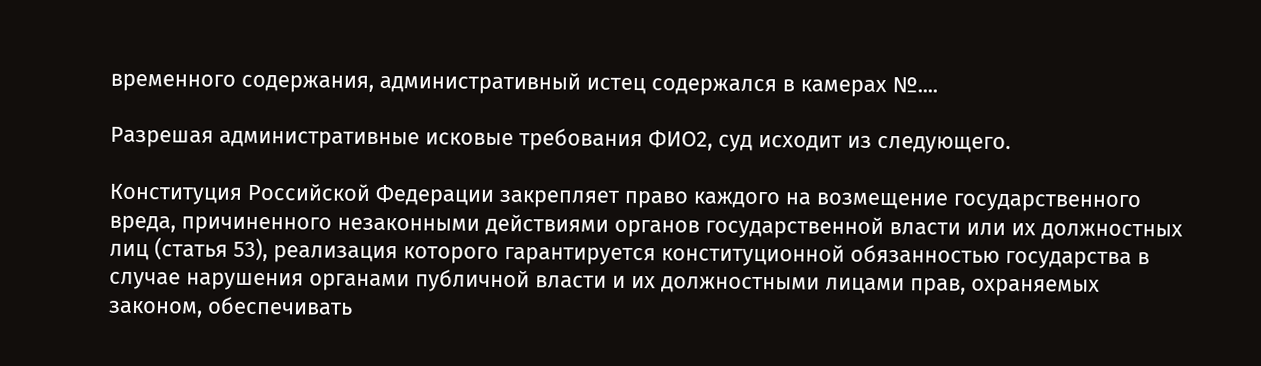временного содержания, административный истец содержался в камерах №....

Разрешая административные исковые требования ФИО2, суд исходит из следующего.

Конституция Российской Федерации закрепляет право каждого на возмещение государственного вреда, причиненного незаконными действиями органов государственной власти или их должностных лиц (статья 53), реализация которого гарантируется конституционной обязанностью государства в случае нарушения органами публичной власти и их должностными лицами прав, охраняемых законом, обеспечивать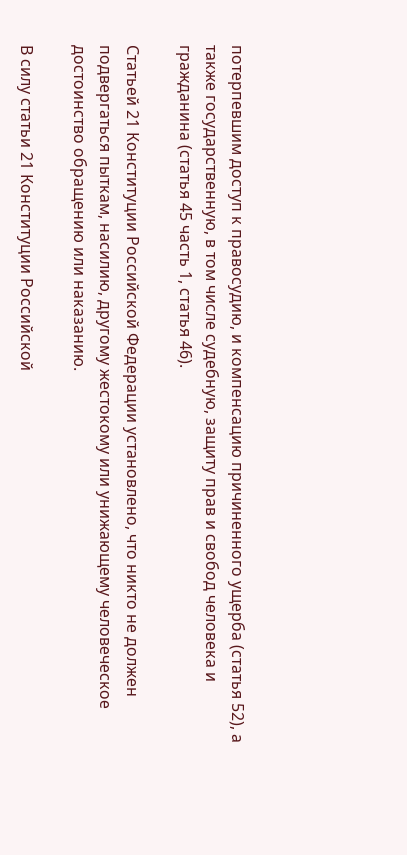потерпевшим доступ к правосудию, и компенсацию причиненного ущерба (статья 52), а также государственную, в том числе судебную, защиту прав и свобод человека и гражданина (статья 45 часть 1, статья 46).

Статьей 21 Конституции Российской Федерации установлено, что никто не должен подвергаться пыткам, насилию, другому жестокому или унижающему человеческое достоинство обращению или наказанию.

В силу статьи 21 Конституции Российской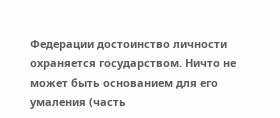Федерации достоинство личности охраняется государством. Ничто не может быть основанием для его умаления (часть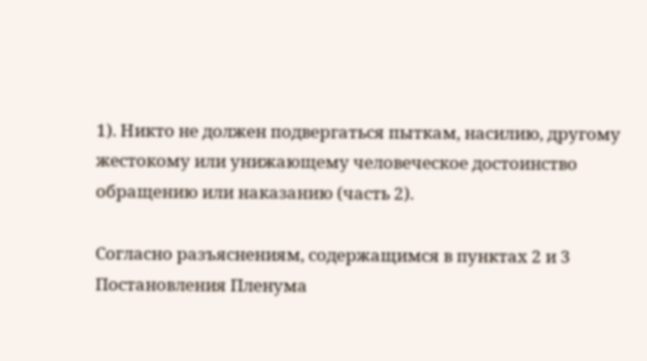1). Никто не должен подвергаться пыткам, насилию, другому жестокому или унижающему человеческое достоинство обращению или наказанию (часть 2).

Согласно разъяснениям, содержащимся в пунктах 2 и 3 Постановления Пленума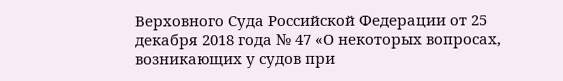Верховного Суда Российской Федерации от 25 декабря 2018 года № 47 «О некоторых вопросах, возникающих у судов при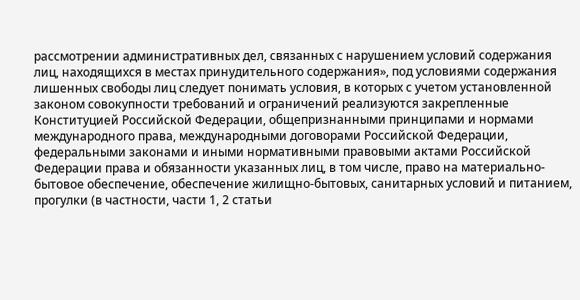рассмотрении административных дел, связанных с нарушением условий содержания лиц, находящихся в местах принудительного содержания», под условиями содержания лишенных свободы лиц следует понимать условия, в которых с учетом установленной законом совокупности требований и ограничений реализуются закрепленные Конституцией Российской Федерации, общепризнанными принципами и нормами международного права, международными договорами Российской Федерации, федеральными законами и иными нормативными правовыми актами Российской Федерации права и обязанности указанных лиц, в том числе, право на материально-бытовое обеспечение, обеспечение жилищно-бытовых, санитарных условий и питанием, прогулки (в частности, части 1, 2 статьи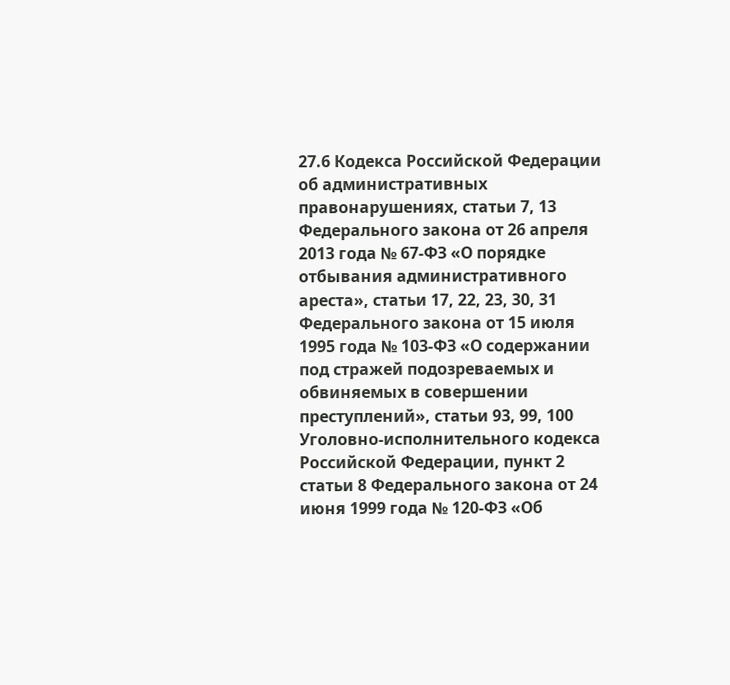27.6 Кодекса Российской Федерации об административных правонарушениях, статьи 7, 13 Федерального закона от 26 апреля 2013 года № 67-ФЗ «О порядке отбывания административного ареста», статьи 17, 22, 23, 30, 31 Федерального закона от 15 июля 1995 года № 103-ФЗ «О содержании под стражей подозреваемых и обвиняемых в совершении преступлений», статьи 93, 99, 100 Уголовно-исполнительного кодекса Российской Федерации, пункт 2 статьи 8 Федерального закона от 24 июня 1999 года № 120-ФЗ «Об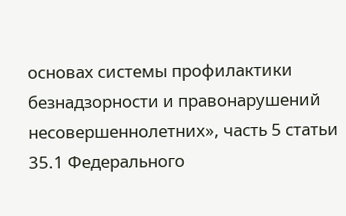основах системы профилактики безнадзорности и правонарушений несовершеннолетних», часть 5 статьи 35.1 Федерального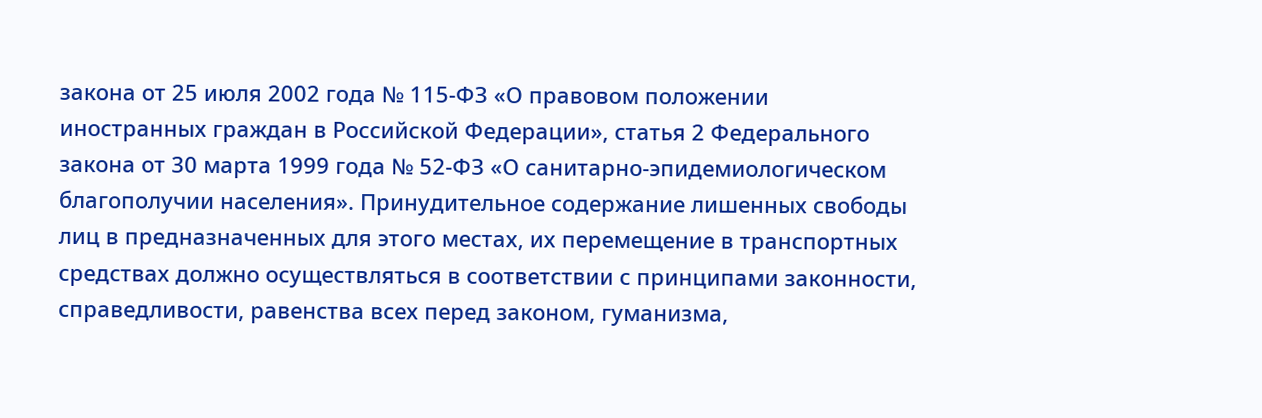закона от 25 июля 2002 года № 115-ФЗ «О правовом положении иностранных граждан в Российской Федерации», статья 2 Федерального закона от 30 марта 1999 года № 52-ФЗ «О санитарно-эпидемиологическом благополучии населения». Принудительное содержание лишенных свободы лиц в предназначенных для этого местах, их перемещение в транспортных средствах должно осуществляться в соответствии с принципами законности, справедливости, равенства всех перед законом, гуманизма,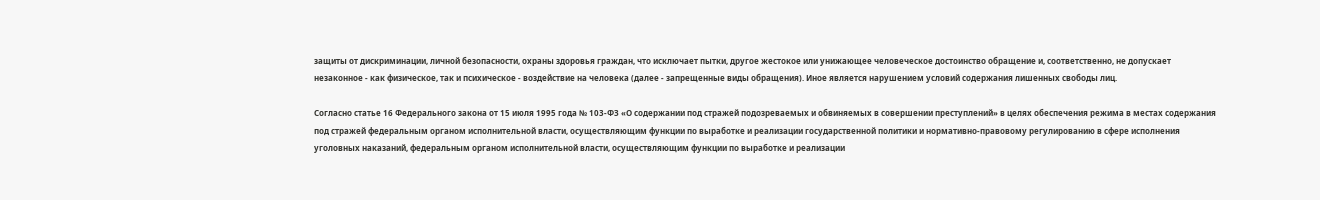защиты от дискриминации, личной безопасности, охраны здоровья граждан, что исключает пытки, другое жестокое или унижающее человеческое достоинство обращение и, соответственно, не допускает незаконное - как физическое, так и психическое - воздействие на человека (далее - запрещенные виды обращения). Иное является нарушением условий содержания лишенных свободы лиц.

Согласно статье 16 Федерального закона от 15 июля 1995 года № 103-ФЗ «О содержании под стражей подозреваемых и обвиняемых в совершении преступлений» в целях обеспечения режима в местах содержания под стражей федеральным органом исполнительной власти, осуществляющим функции по выработке и реализации государственной политики и нормативно-правовому регулированию в сфере исполнения уголовных наказаний, федеральным органом исполнительной власти, осуществляющим функции по выработке и реализации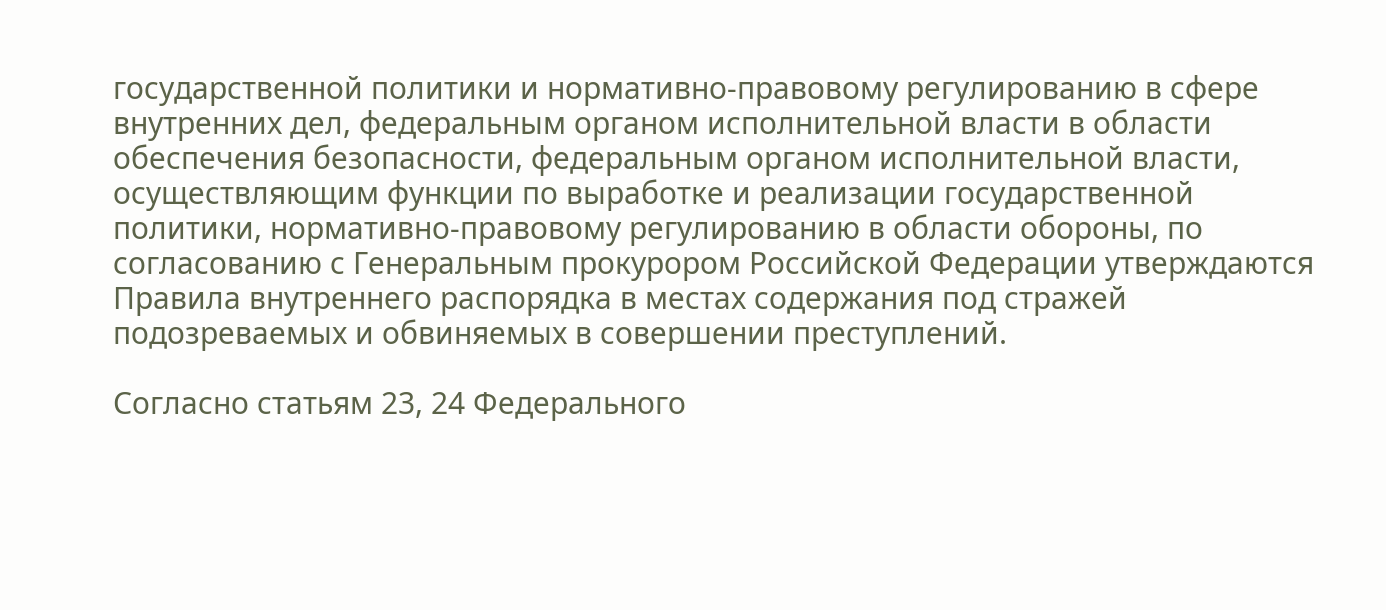государственной политики и нормативно-правовому регулированию в сфере внутренних дел, федеральным органом исполнительной власти в области обеспечения безопасности, федеральным органом исполнительной власти, осуществляющим функции по выработке и реализации государственной политики, нормативно-правовому регулированию в области обороны, по согласованию с Генеральным прокурором Российской Федерации утверждаются Правила внутреннего распорядка в местах содержания под стражей подозреваемых и обвиняемых в совершении преступлений.

Согласно статьям 23, 24 Федерального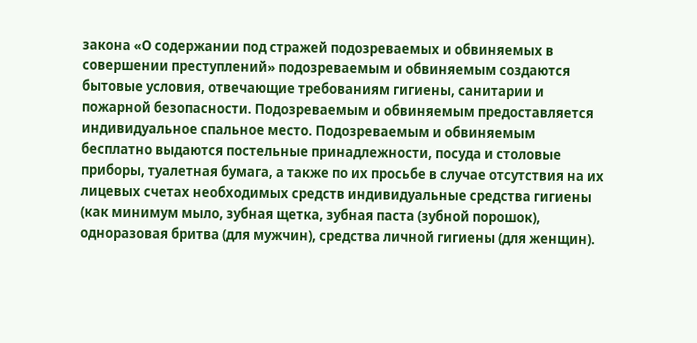закона «О содержании под стражей подозреваемых и обвиняемых в совершении преступлений» подозреваемым и обвиняемым создаются бытовые условия, отвечающие требованиям гигиены, санитарии и пожарной безопасности. Подозреваемым и обвиняемым предоставляется индивидуальное спальное место. Подозреваемым и обвиняемым бесплатно выдаются постельные принадлежности, посуда и столовые приборы, туалетная бумага, а также по их просьбе в случае отсутствия на их лицевых счетах необходимых средств индивидуальные средства гигиены (как минимум мыло, зубная щетка, зубная паста (зубной порошок), одноразовая бритва (для мужчин), средства личной гигиены (для женщин).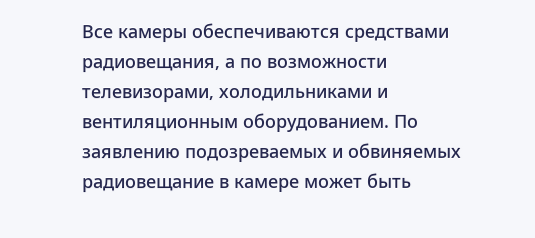Все камеры обеспечиваются средствами радиовещания, а по возможности телевизорами, холодильниками и вентиляционным оборудованием. По заявлению подозреваемых и обвиняемых радиовещание в камере может быть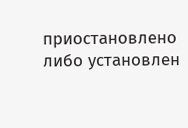приостановлено либо установлен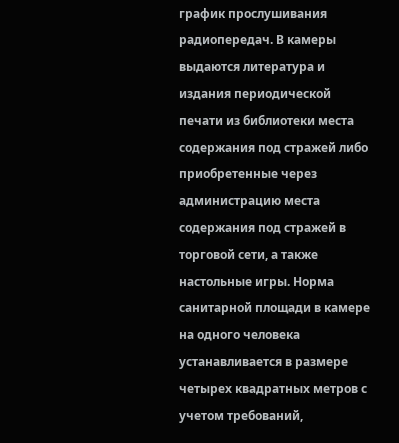график прослушивания радиопередач. В камеры выдаются литература и издания периодической печати из библиотеки места содержания под стражей либо приобретенные через администрацию места содержания под стражей в торговой сети, а также настольные игры. Норма санитарной площади в камере на одного человека устанавливается в размере четырех квадратных метров с учетом требований,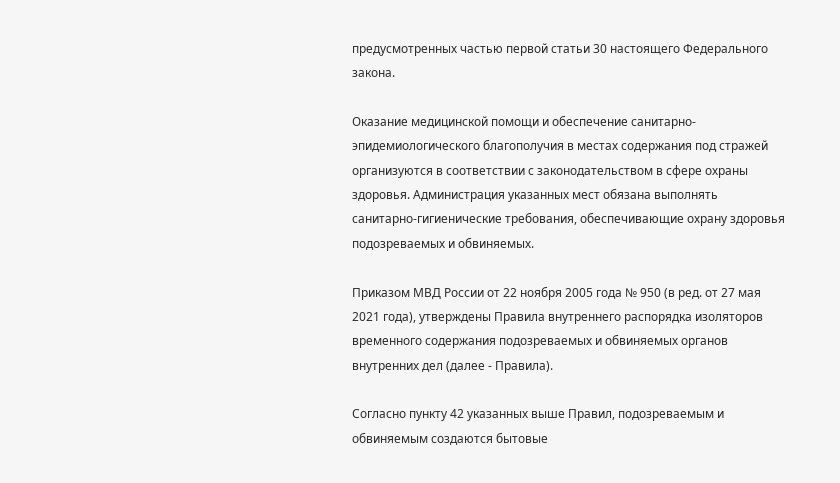предусмотренных частью первой статьи 30 настоящего Федерального закона.

Оказание медицинской помощи и обеспечение санитарно-эпидемиологического благополучия в местах содержания под стражей организуются в соответствии с законодательством в сфере охраны здоровья. Администрация указанных мест обязана выполнять санитарно-гигиенические требования, обеспечивающие охрану здоровья подозреваемых и обвиняемых.

Приказом МВД России от 22 ноября 2005 года № 950 (в ред. от 27 мая 2021 года), утверждены Правила внутреннего распорядка изоляторов временного содержания подозреваемых и обвиняемых органов внутренних дел (далее - Правила).

Согласно пункту 42 указанных выше Правил, подозреваемым и обвиняемым создаются бытовые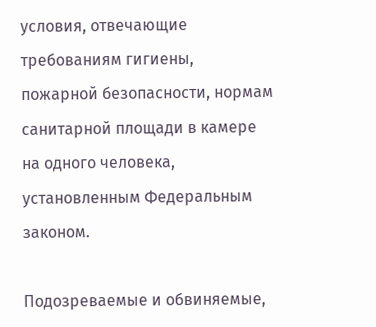условия, отвечающие требованиям гигиены, пожарной безопасности, нормам санитарной площади в камере на одного человека, установленным Федеральным законом.

Подозреваемые и обвиняемые,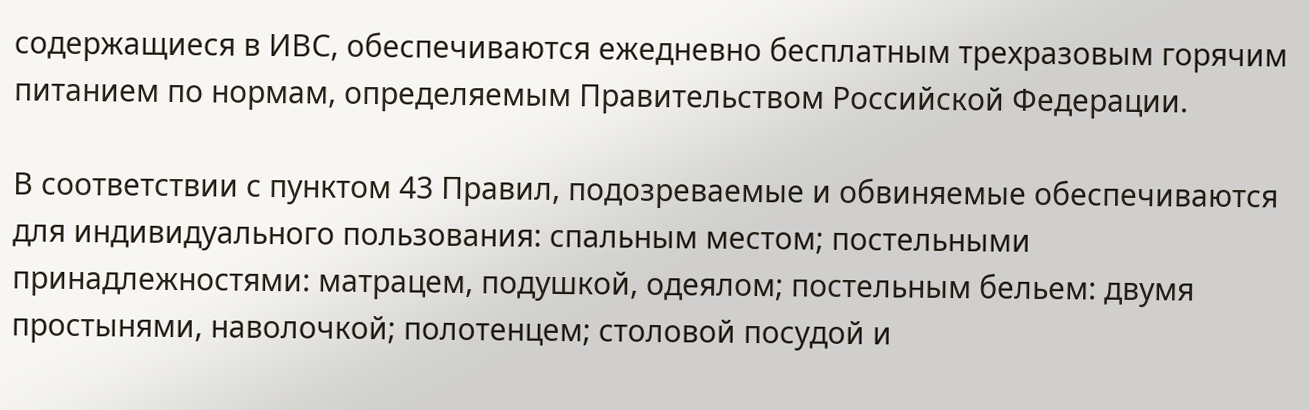содержащиеся в ИВС, обеспечиваются ежедневно бесплатным трехразовым горячим питанием по нормам, определяемым Правительством Российской Федерации.

В соответствии с пунктом 43 Правил, подозреваемые и обвиняемые обеспечиваются для индивидуального пользования: спальным местом; постельными принадлежностями: матрацем, подушкой, одеялом; постельным бельем: двумя простынями, наволочкой; полотенцем; столовой посудой и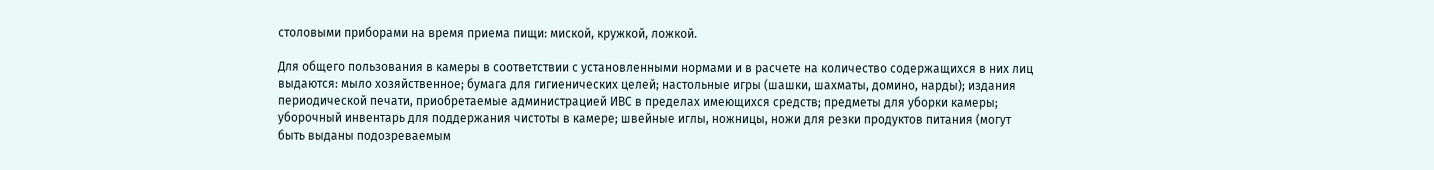столовыми приборами на время приема пищи: миской, кружкой, ложкой.

Для общего пользования в камеры в соответствии с установленными нормами и в расчете на количество содержащихся в них лиц выдаются: мыло хозяйственное; бумага для гигиенических целей; настольные игры (шашки, шахматы, домино, нарды); издания периодической печати, приобретаемые администрацией ИВС в пределах имеющихся средств; предметы для уборки камеры; уборочный инвентарь для поддержания чистоты в камере; швейные иглы, ножницы, ножи для резки продуктов питания (могут быть выданы подозреваемым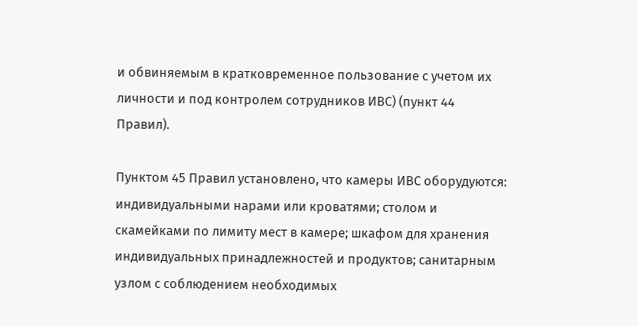и обвиняемым в кратковременное пользование с учетом их личности и под контролем сотрудников ИВС) (пункт 44 Правил).

Пунктом 45 Правил установлено, что камеры ИВС оборудуются: индивидуальными нарами или кроватями; столом и скамейками по лимиту мест в камере; шкафом для хранения индивидуальных принадлежностей и продуктов; санитарным узлом с соблюдением необходимых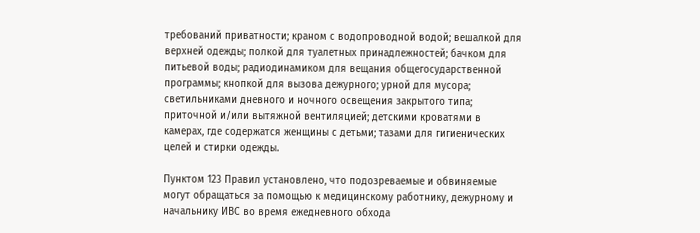требований приватности; краном с водопроводной водой; вешалкой для верхней одежды; полкой для туалетных принадлежностей; бачком для питьевой воды; радиодинамиком для вещания общегосударственной программы; кнопкой для вызова дежурного; урной для мусора; светильниками дневного и ночного освещения закрытого типа; приточной и/или вытяжной вентиляцией; детскими кроватями в камерах, где содержатся женщины с детьми; тазами для гигиенических целей и стирки одежды.

Пунктом 123 Правил установлено, что подозреваемые и обвиняемые могут обращаться за помощью к медицинскому работнику, дежурному и начальнику ИВС во время ежедневного обхода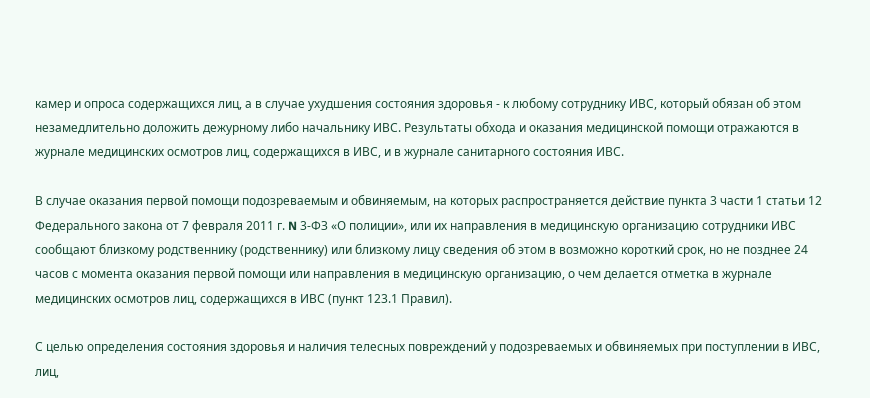камер и опроса содержащихся лиц, а в случае ухудшения состояния здоровья - к любому сотруднику ИВС, который обязан об этом незамедлительно доложить дежурному либо начальнику ИВС. Результаты обхода и оказания медицинской помощи отражаются в журнале медицинских осмотров лиц, содержащихся в ИВС, и в журнале санитарного состояния ИВС.

В случае оказания первой помощи подозреваемым и обвиняемым, на которых распространяется действие пункта 3 части 1 статьи 12 Федерального закона от 7 февраля 2011 г. N 3-ФЗ «О полиции», или их направления в медицинскую организацию сотрудники ИВС сообщают близкому родственнику (родственнику) или близкому лицу сведения об этом в возможно короткий срок, но не позднее 24 часов с момента оказания первой помощи или направления в медицинскую организацию, о чем делается отметка в журнале медицинских осмотров лиц, содержащихся в ИВС (пункт 123.1 Правил).

С целью определения состояния здоровья и наличия телесных повреждений у подозреваемых и обвиняемых при поступлении в ИВС, лиц,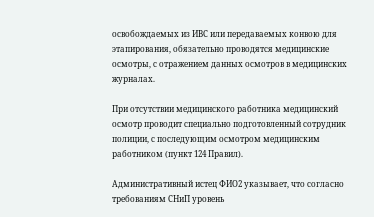освобождаемых из ИВС или передаваемых конвою для этапирования, обязательно проводятся медицинские осмотры, с отражением данных осмотров в медицинских журналах.

При отсутствии медицинского работника медицинский осмотр проводит специально подготовленный сотрудник полиции, с последующим осмотром медицинским работником (пункт 124 Правил).

Административный истец ФИО2 указывает, что согласно требованиям СНиП уровень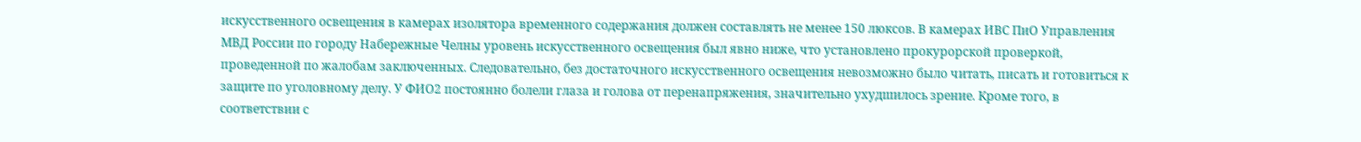искусственного освещения в камерах изолятора временного содержания должен составлять не менее 150 люксов. В камерах ИВС ПиО Управления МВД России по городу Набережные Челны уровень искусственного освещения был явно ниже, что установлено прокурорской проверкой, проведенной по жалобам заключенных. Следовательно, без достаточного искусственного освещения невозможно было читать, писать и готовиться к защите по уголовному делу. У ФИО2 постоянно болели глаза и голова от перенапряжения, значительно ухудшилось зрение. Кроме того, в соответствии с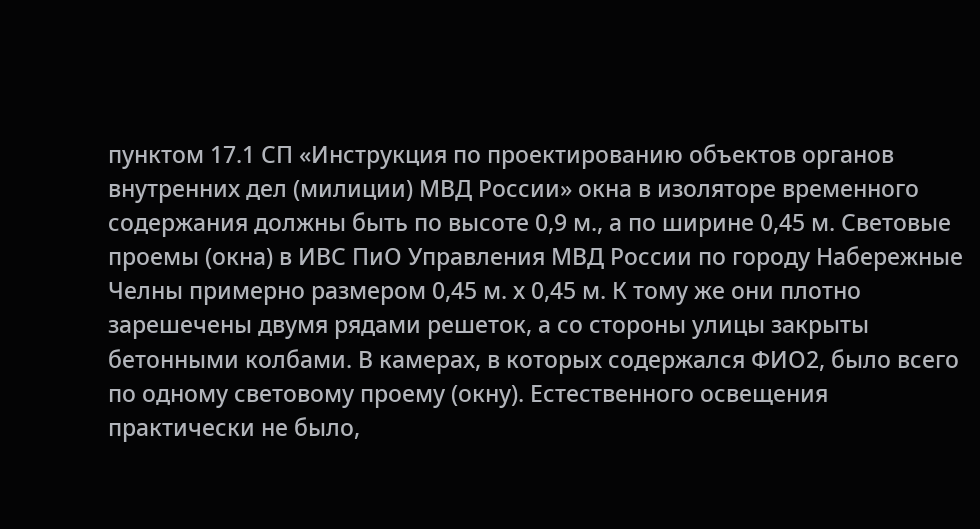пунктом 17.1 СП «Инструкция по проектированию объектов органов внутренних дел (милиции) МВД России» окна в изоляторе временного содержания должны быть по высоте 0,9 м., а по ширине 0,45 м. Световые проемы (окна) в ИВС ПиО Управления МВД России по городу Набережные Челны примерно размером 0,45 м. х 0,45 м. К тому же они плотно зарешечены двумя рядами решеток, а со стороны улицы закрыты бетонными колбами. В камерах, в которых содержался ФИО2, было всего по одному световому проему (окну). Естественного освещения практически не было,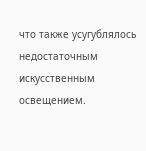что также усугублялось недостаточным искусственным освещением.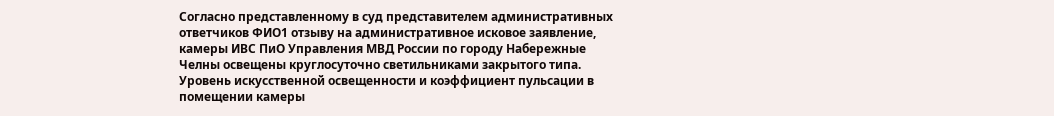Согласно представленному в суд представителем административных ответчиков ФИО1 отзыву на административное исковое заявление, камеры ИВС ПиО Управления МВД России по городу Набережные Челны освещены круглосуточно светильниками закрытого типа. Уровень искусственной освещенности и коэффициент пульсации в помещении камеры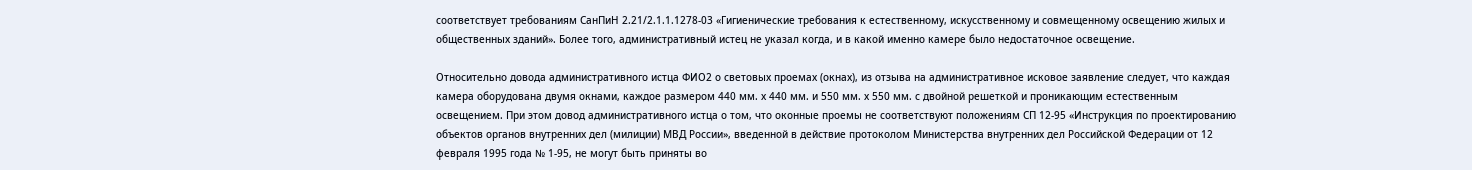соответствует требованиям СанПиН 2.21/2.1.1.1278-03 «Гигиенические требования к естественному, искусственному и совмещенному освещению жилых и общественных зданий». Более того, административный истец не указал когда, и в какой именно камере было недостаточное освещение.

Относительно довода административного истца ФИО2 о световых проемах (окнах), из отзыва на административное исковое заявление следует, что каждая камера оборудована двумя окнами, каждое размером 440 мм. х 440 мм. и 550 мм. х 550 мм. с двойной решеткой и проникающим естественным освещением. При этом довод административного истца о том, что оконные проемы не соответствуют положениям СП 12-95 «Инструкция по проектированию объектов органов внутренних дел (милиции) МВД России», введенной в действие протоколом Министерства внутренних дел Российской Федерации от 12 февраля 1995 года № 1-95, не могут быть приняты во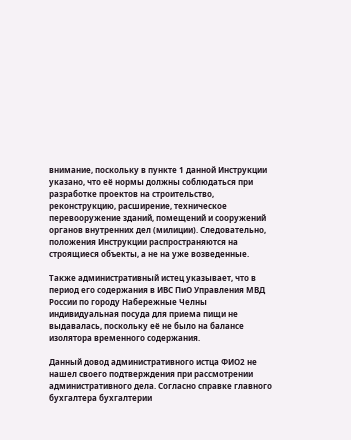внимание, поскольку в пункте 1 данной Инструкции указано, что её нормы должны соблюдаться при разработке проектов на строительство, реконструкцию, расширение, техническое перевооружение зданий, помещений и сооружений органов внутренних дел (милиции). Следовательно, положения Инструкции распространяются на строящиеся объекты, а не на уже возведенные.

Также административный истец указывает, что в период его содержания в ИВС ПиО Управления МВД России по городу Набережные Челны индивидуальная посуда для приема пищи не выдавалась, поскольку её не было на балансе изолятора временного содержания.

Данный довод административного истца ФИО2 не нашел своего подтверждения при рассмотрении административного дела. Согласно справке главного бухгалтера бухгалтерии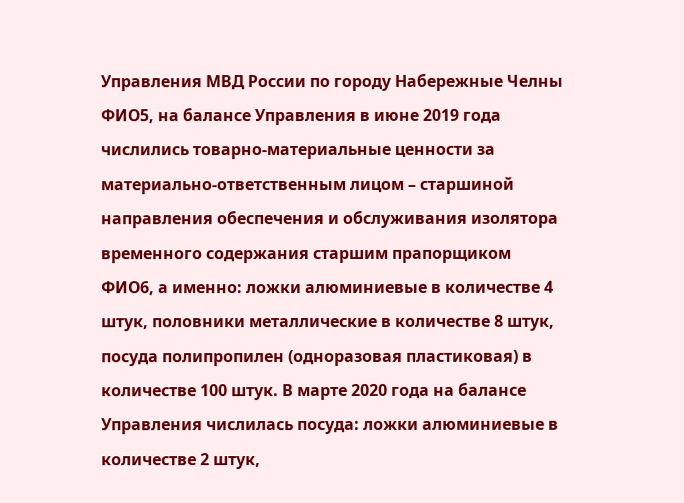Управления МВД России по городу Набережные Челны ФИО5, на балансе Управления в июне 2019 года числились товарно-материальные ценности за материально-ответственным лицом – старшиной направления обеспечения и обслуживания изолятора временного содержания старшим прапорщиком ФИО6, а именно: ложки алюминиевые в количестве 4 штук, половники металлические в количестве 8 штук, посуда полипропилен (одноразовая пластиковая) в количестве 100 штук. В марте 2020 года на балансе Управления числилась посуда: ложки алюминиевые в количестве 2 штук,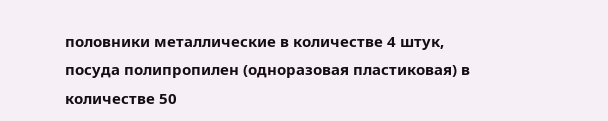половники металлические в количестве 4 штук, посуда полипропилен (одноразовая пластиковая) в количестве 50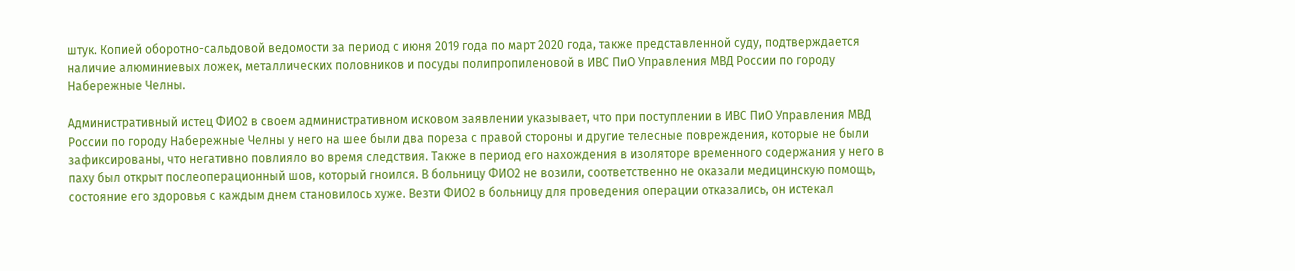штук. Копией оборотно-сальдовой ведомости за период с июня 2019 года по март 2020 года, также представленной суду, подтверждается наличие алюминиевых ложек, металлических половников и посуды полипропиленовой в ИВС ПиО Управления МВД России по городу Набережные Челны.

Административный истец ФИО2 в своем административном исковом заявлении указывает, что при поступлении в ИВС ПиО Управления МВД России по городу Набережные Челны у него на шее были два пореза с правой стороны и другие телесные повреждения, которые не были зафиксированы, что негативно повлияло во время следствия. Также в период его нахождения в изоляторе временного содержания у него в паху был открыт послеоперационный шов, который гноился. В больницу ФИО2 не возили, соответственно не оказали медицинскую помощь, состояние его здоровья с каждым днем становилось хуже. Везти ФИО2 в больницу для проведения операции отказались, он истекал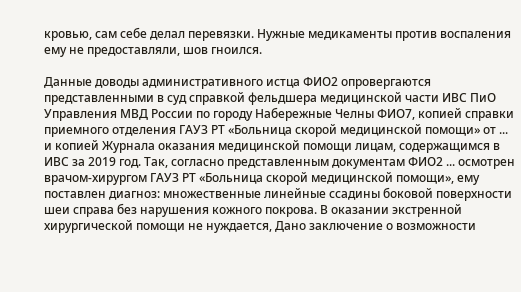кровью, сам себе делал перевязки. Нужные медикаменты против воспаления ему не предоставляли, шов гноился.

Данные доводы административного истца ФИО2 опровергаются представленными в суд справкой фельдшера медицинской части ИВС ПиО Управления МВД России по городу Набережные Челны ФИО7, копией справки приемного отделения ГАУЗ РТ «Больница скорой медицинской помощи» от ... и копией Журнала оказания медицинской помощи лицам, содержащимся в ИВС за 2019 год. Так, согласно представленным документам ФИО2 ... осмотрен врачом-хирургом ГАУЗ РТ «Больница скорой медицинской помощи», ему поставлен диагноз: множественные линейные ссадины боковой поверхности шеи справа без нарушения кожного покрова. В оказании экстренной хирургической помощи не нуждается, Дано заключение о возможности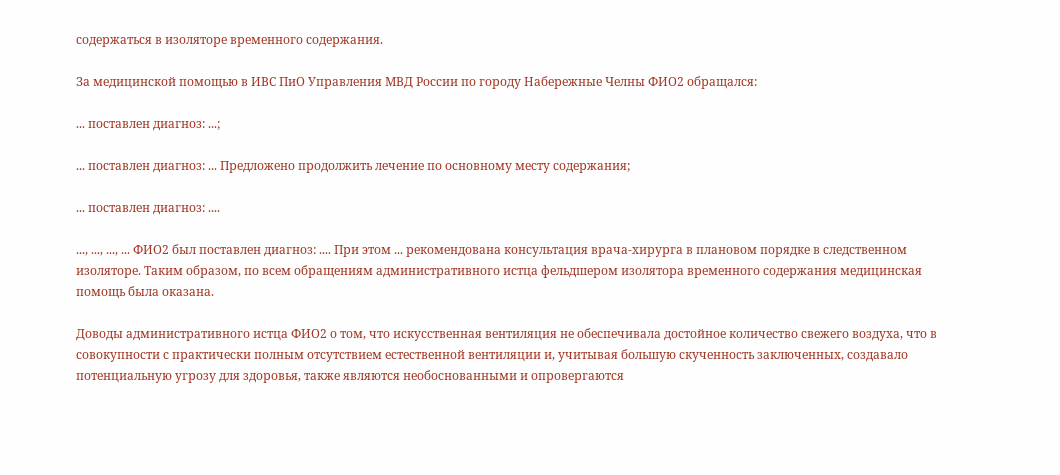содержаться в изоляторе временного содержания.

За медицинской помощью в ИВС ПиО Управления МВД России по городу Набережные Челны ФИО2 обращался:

... поставлен диагноз: ...;

... поставлен диагноз: ... Предложено продолжить лечение по основному месту содержания;

... поставлен диагноз: ....

..., ..., ..., ... ФИО2 был поставлен диагноз: .... При этом ... рекомендована консультация врача-хирурга в плановом порядке в следственном изоляторе. Таким образом, по всем обращениям административного истца фельдшером изолятора временного содержания медицинская помощь была оказана.

Доводы административного истца ФИО2 о том, что искусственная вентиляция не обеспечивала достойное количество свежего воздуха, что в совокупности с практически полным отсутствием естественной вентиляции и, учитывая большую скученность заключенных, создавало потенциальную угрозу для здоровья, также являются необоснованными и опровергаются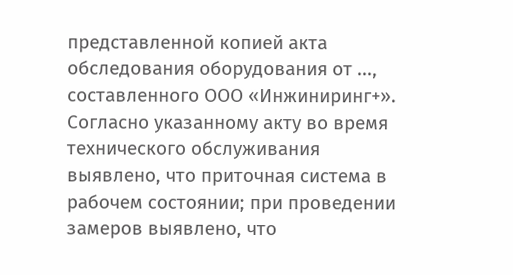представленной копией акта обследования оборудования от ..., составленного ООО «Инжиниринг+». Согласно указанному акту во время технического обслуживания выявлено, что приточная система в рабочем состоянии; при проведении замеров выявлено, что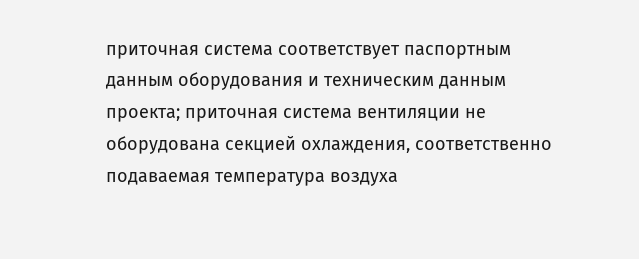приточная система соответствует паспортным данным оборудования и техническим данным проекта; приточная система вентиляции не оборудована секцией охлаждения, соответственно подаваемая температура воздуха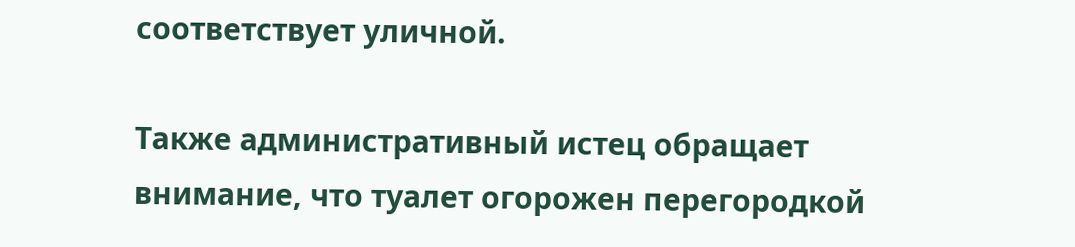соответствует уличной.

Также административный истец обращает внимание, что туалет огорожен перегородкой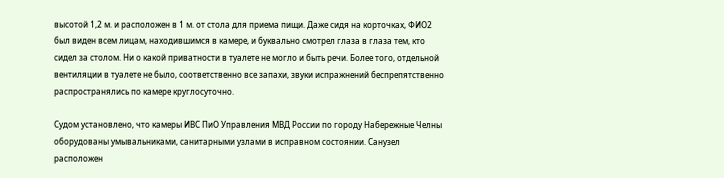высотой 1,2 м. и расположен в 1 м. от стола для приема пищи. Даже сидя на корточках, ФИО2 был виден всем лицам, находившимся в камере, и буквально смотрел глаза в глаза тем, кто сидел за столом. Ни о какой приватности в туалете не могло и быть речи. Более того, отдельной вентиляции в туалете не было, соответственно все запахи, звуки испражнений беспрепятственно распространялись по камере круглосуточно.

Судом установлено, что камеры ИВС ПиО Управления МВД России по городу Набережные Челны оборудованы умывальниками, санитарными узлами в исправном состоянии. Санузел расположен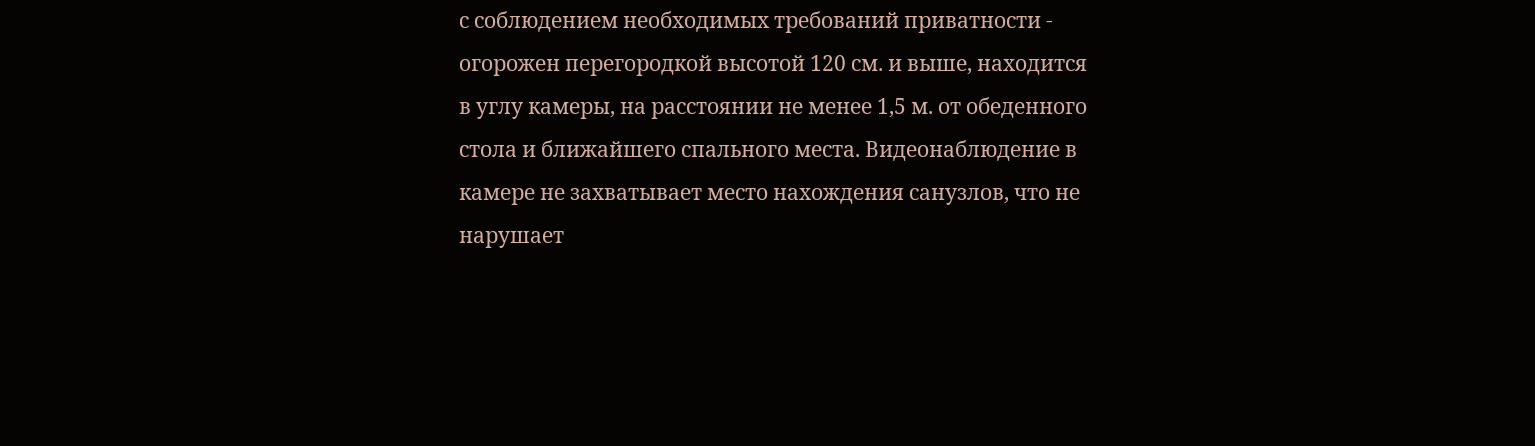с соблюдением необходимых требований приватности - огорожен перегородкой высотой 120 см. и выше, находится в углу камеры, на расстоянии не менее 1,5 м. от обеденного стола и ближайшего спального места. Видеонаблюдение в камере не захватывает место нахождения санузлов, что не нарушает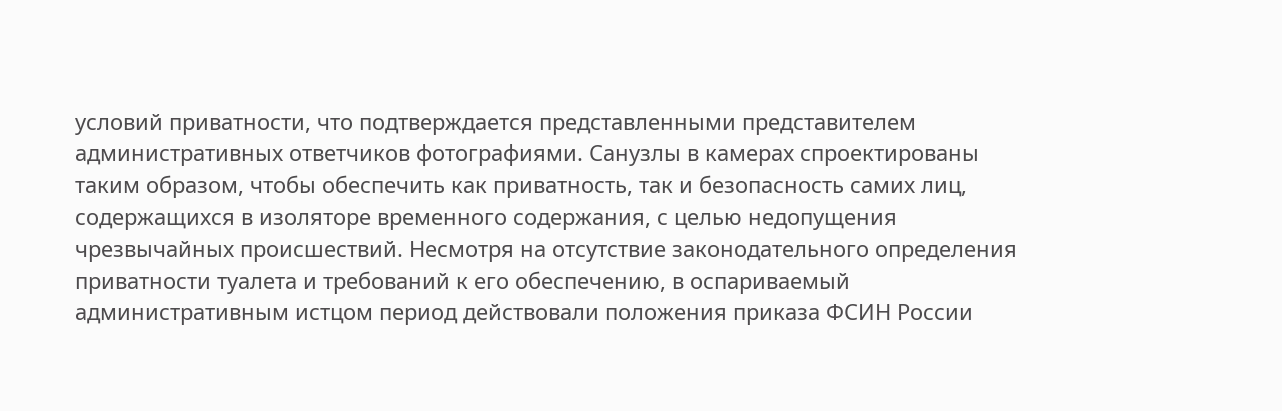условий приватности, что подтверждается представленными представителем административных ответчиков фотографиями. Санузлы в камерах спроектированы таким образом, чтобы обеспечить как приватность, так и безопасность самих лиц, содержащихся в изоляторе временного содержания, с целью недопущения чрезвычайных происшествий. Несмотря на отсутствие законодательного определения приватности туалета и требований к его обеспечению, в оспариваемый административным истцом период действовали положения приказа ФСИН России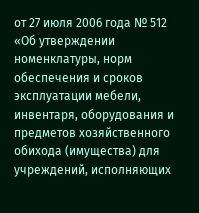от 27 июля 2006 года № 512 «Об утверждении номенклатуры, норм обеспечения и сроков эксплуатации мебели, инвентаря, оборудования и предметов хозяйственного обихода (имущества) для учреждений, исполняющих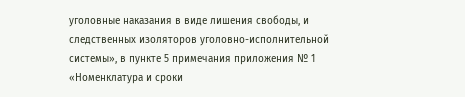уголовные наказания в виде лишения свободы, и следственных изоляторов уголовно-исполнительной системы», в пункте 5 примечания приложения № 1 «Номенклатура и сроки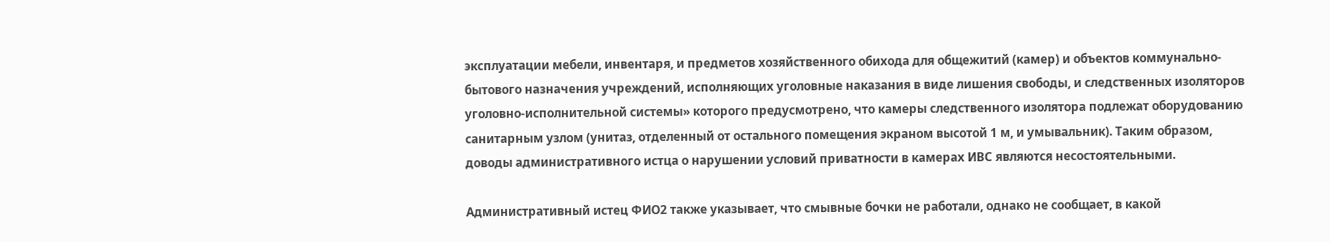эксплуатации мебели, инвентаря, и предметов хозяйственного обихода для общежитий (камер) и объектов коммунально-бытового назначения учреждений, исполняющих уголовные наказания в виде лишения свободы, и следственных изоляторов уголовно-исполнительной системы» которого предусмотрено, что камеры следственного изолятора подлежат оборудованию санитарным узлом (унитаз, отделенный от остального помещения экраном высотой 1 м, и умывальник). Таким образом, доводы административного истца о нарушении условий приватности в камерах ИВС являются несостоятельными.

Административный истец ФИО2 также указывает, что смывные бочки не работали, однако не сообщает, в какой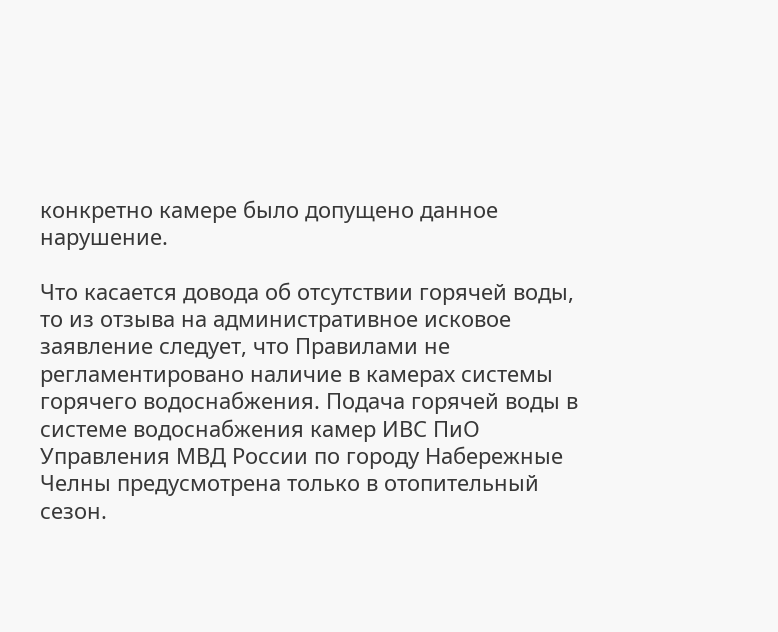конкретно камере было допущено данное нарушение.

Что касается довода об отсутствии горячей воды, то из отзыва на административное исковое заявление следует, что Правилами не регламентировано наличие в камерах системы горячего водоснабжения. Подача горячей воды в системе водоснабжения камер ИВС ПиО Управления МВД России по городу Набережные Челны предусмотрена только в отопительный сезон.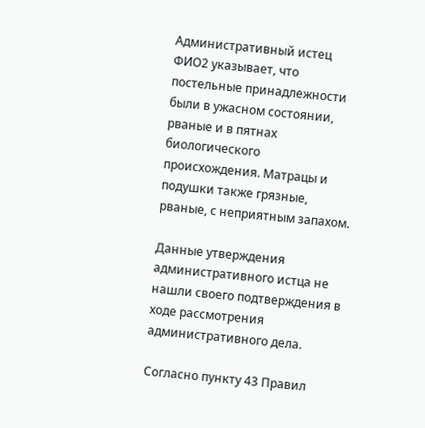Административный истец ФИО2 указывает, что постельные принадлежности были в ужасном состоянии, рваные и в пятнах биологического происхождения. Матрацы и подушки также грязные, рваные, с неприятным запахом.

Данные утверждения административного истца не нашли своего подтверждения в ходе рассмотрения административного дела.

Согласно пункту 43 Правил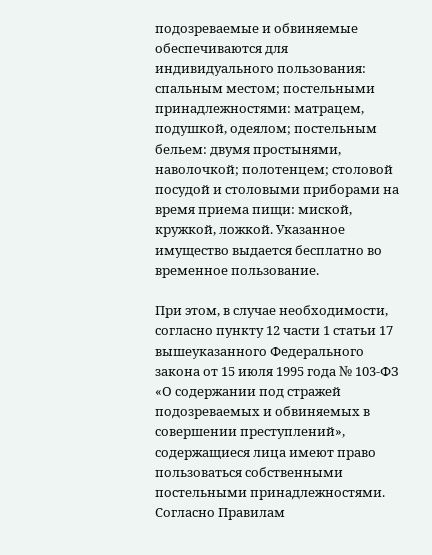подозреваемые и обвиняемые обеспечиваются для индивидуального пользования: спальным местом; постельными принадлежностями: матрацем, подушкой, одеялом; постельным бельем: двумя простынями, наволочкой; полотенцем; столовой посудой и столовыми приборами на время приема пищи: миской, кружкой, ложкой. Указанное имущество выдается бесплатно во временное пользование.

При этом, в случае необходимости, согласно пункту 12 части 1 статьи 17 вышеуказанного Федерального закона от 15 июля 1995 года № 103-ФЗ «О содержании под стражей подозреваемых и обвиняемых в совершении преступлений», содержащиеся лица имеют право пользоваться собственными постельными принадлежностями. Согласно Правилам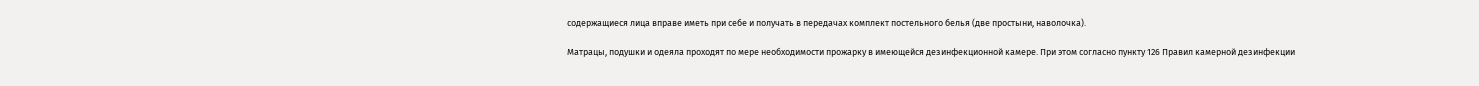содержащиеся лица вправе иметь при себе и получать в передачах комплект постельного белья (две простыни, наволочка).

Матрацы, подушки и одеяла проходят по мере необходимости прожарку в имеющейся дезинфекционной камере. При этом согласно пункту 126 Правил камерной дезинфекции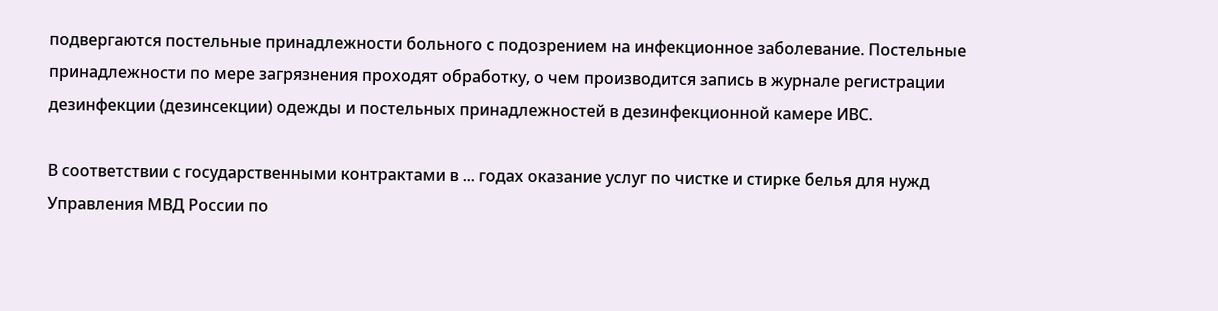подвергаются постельные принадлежности больного с подозрением на инфекционное заболевание. Постельные принадлежности по мере загрязнения проходят обработку, о чем производится запись в журнале регистрации дезинфекции (дезинсекции) одежды и постельных принадлежностей в дезинфекционной камере ИВС.

В соответствии с государственными контрактами в ... годах оказание услуг по чистке и стирке белья для нужд Управления МВД России по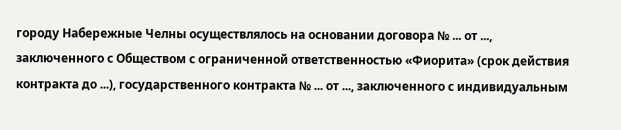городу Набережные Челны осуществлялось на основании договора № ... от ..., заключенного с Обществом с ограниченной ответственностью «Фиорита» (срок действия контракта до ...), государственного контракта № ... от ..., заключенного с индивидуальным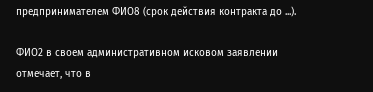предпринимателем ФИО8 (срок действия контракта до ...).

ФИО2 в своем административном исковом заявлении отмечает, что в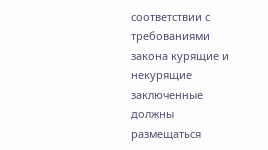соответствии с требованиями закона курящие и некурящие заключенные должны размещаться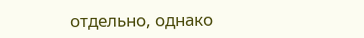отдельно, однако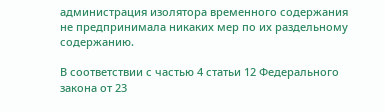администрация изолятора временного содержания не предпринимала никаких мер по их раздельному содержанию.

В соответствии с частью 4 статьи 12 Федерального закона от 23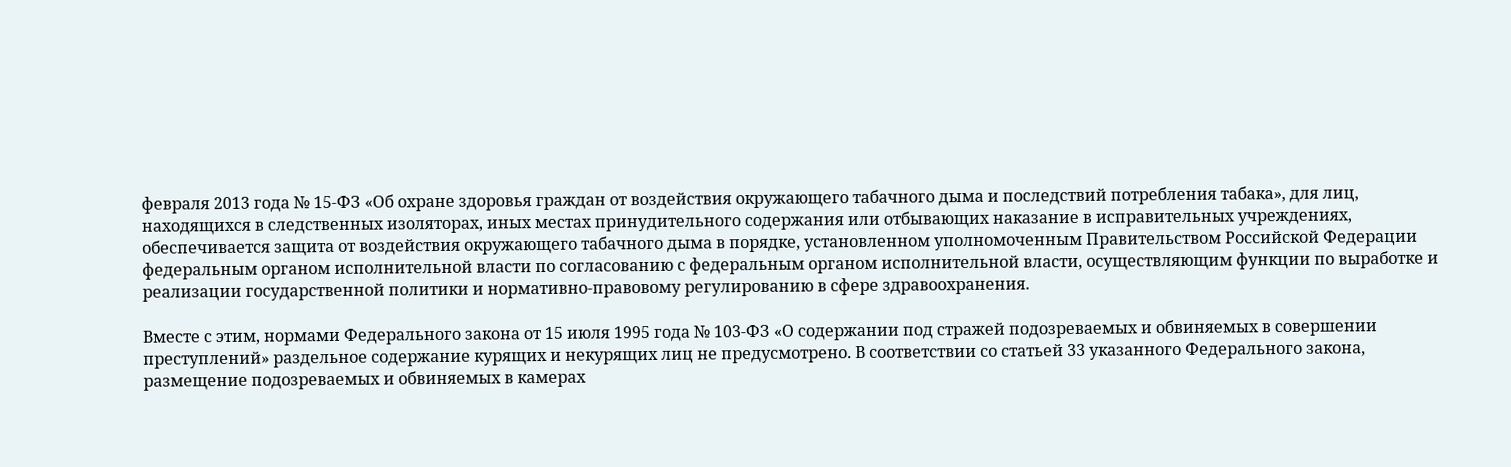февраля 2013 года № 15-ФЗ «Об охране здоровья граждан от воздействия окружающего табачного дыма и последствий потребления табака», для лиц, находящихся в следственных изоляторах, иных местах принудительного содержания или отбывающих наказание в исправительных учреждениях, обеспечивается защита от воздействия окружающего табачного дыма в порядке, установленном уполномоченным Правительством Российской Федерации федеральным органом исполнительной власти по согласованию с федеральным органом исполнительной власти, осуществляющим функции по выработке и реализации государственной политики и нормативно-правовому регулированию в сфере здравоохранения.

Вместе с этим, нормами Федерального закона от 15 июля 1995 года № 103-ФЗ «О содержании под стражей подозреваемых и обвиняемых в совершении преступлений» раздельное содержание курящих и некурящих лиц не предусмотрено. В соответствии со статьей 33 указанного Федерального закона, размещение подозреваемых и обвиняемых в камерах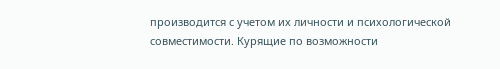производится с учетом их личности и психологической совместимости. Курящие по возможности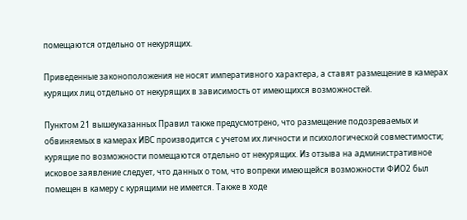помещаются отдельно от некурящих.

Приведенные законоположения не носят императивного характера, а ставят размещение в камерах курящих лиц отдельно от некурящих в зависимость от имеющихся возможностей.

Пунктом 21 вышеуказанных Правил также предусмотрено, что размещение подозреваемых и обвиняемых в камерах ИВС производится с учетом их личности и психологической совместимости; курящие по возможности помещаются отдельно от некурящих. Из отзыва на административное исковое заявление следует, что данных о том, что вопреки имеющейся возможности ФИО2 был помещен в камеру с курящими не имеется. Также в ходе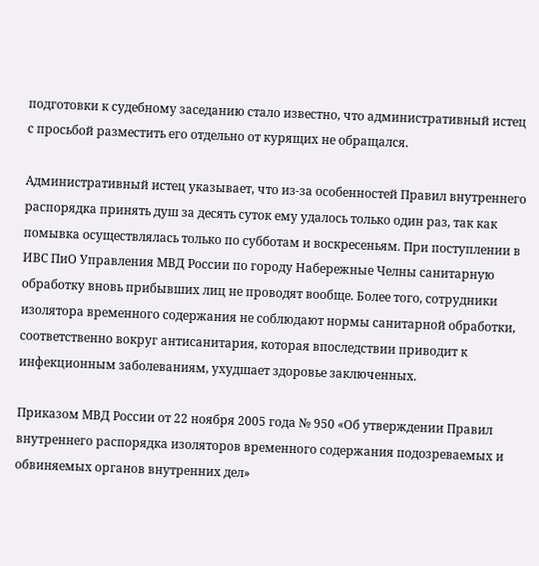подготовки к судебному заседанию стало известно, что административный истец с просьбой разместить его отдельно от курящих не обращался.

Административный истец указывает, что из-за особенностей Правил внутреннего распорядка принять душ за десять суток ему удалось только один раз, так как помывка осуществлялась только по субботам и воскресеньям. При поступлении в ИВС ПиО Управления МВД России по городу Набережные Челны санитарную обработку вновь прибывших лиц не проводят вообще. Более того, сотрудники изолятора временного содержания не соблюдают нормы санитарной обработки, соответственно вокруг антисанитария, которая впоследствии приводит к инфекционным заболеваниям, ухудшает здоровье заключенных.

Приказом МВД России от 22 ноября 2005 года № 950 «Об утверждении Правил внутреннего распорядка изоляторов временного содержания подозреваемых и обвиняемых органов внутренних дел»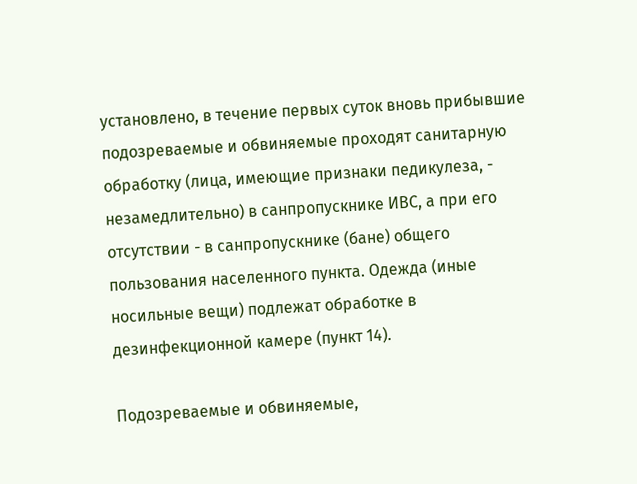установлено, в течение первых суток вновь прибывшие подозреваемые и обвиняемые проходят санитарную обработку (лица, имеющие признаки педикулеза, - незамедлительно) в санпропускнике ИВС, а при его отсутствии - в санпропускнике (бане) общего пользования населенного пункта. Одежда (иные носильные вещи) подлежат обработке в дезинфекционной камере (пункт 14).

Подозреваемые и обвиняемые,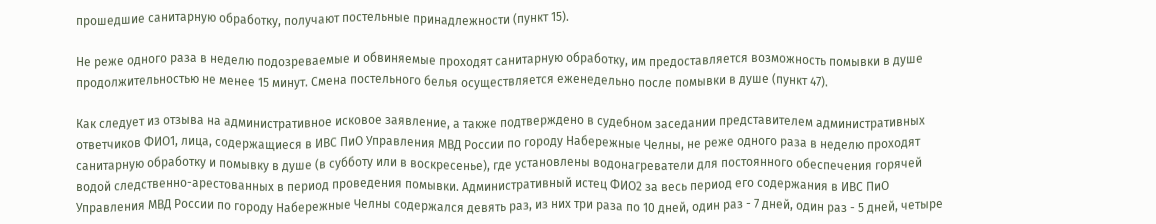прошедшие санитарную обработку, получают постельные принадлежности (пункт 15).

Не реже одного раза в неделю подозреваемые и обвиняемые проходят санитарную обработку, им предоставляется возможность помывки в душе продолжительностью не менее 15 минут. Смена постельного белья осуществляется еженедельно после помывки в душе (пункт 47).

Как следует из отзыва на административное исковое заявление, а также подтверждено в судебном заседании представителем административных ответчиков ФИО1, лица, содержащиеся в ИВС ПиО Управления МВД России по городу Набережные Челны, не реже одного раза в неделю проходят санитарную обработку и помывку в душе (в субботу или в воскресенье), где установлены водонагреватели для постоянного обеспечения горячей водой следственно-арестованных в период проведения помывки. Административный истец ФИО2 за весь период его содержания в ИВС ПиО Управления МВД России по городу Набережные Челны содержался девять раз, из них три раза по 10 дней, один раз - 7 дней, один раз - 5 дней, четыре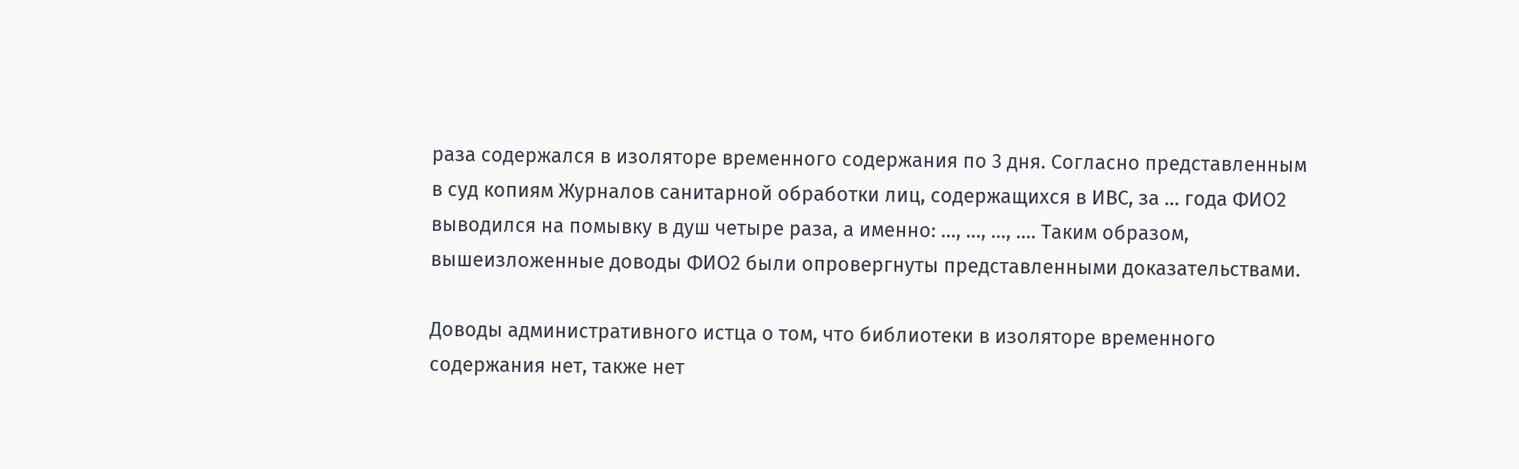раза содержался в изоляторе временного содержания по 3 дня. Согласно представленным в суд копиям Журналов санитарной обработки лиц, содержащихся в ИВС, за ... года ФИО2 выводился на помывку в душ четыре раза, а именно: ..., ..., ..., .... Таким образом, вышеизложенные доводы ФИО2 были опровергнуты представленными доказательствами.

Доводы административного истца о том, что библиотеки в изоляторе временного содержания нет, также нет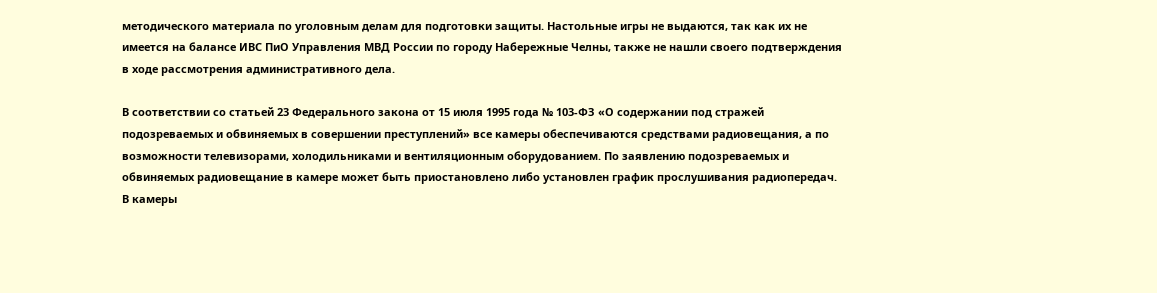методического материала по уголовным делам для подготовки защиты. Настольные игры не выдаются, так как их не имеется на балансе ИВС ПиО Управления МВД России по городу Набережные Челны, также не нашли своего подтверждения в ходе рассмотрения административного дела.

В соответствии со статьей 23 Федерального закона от 15 июля 1995 года № 103-ФЗ «О содержании под стражей подозреваемых и обвиняемых в совершении преступлений» все камеры обеспечиваются средствами радиовещания, а по возможности телевизорами, холодильниками и вентиляционным оборудованием. По заявлению подозреваемых и обвиняемых радиовещание в камере может быть приостановлено либо установлен график прослушивания радиопередач. В камеры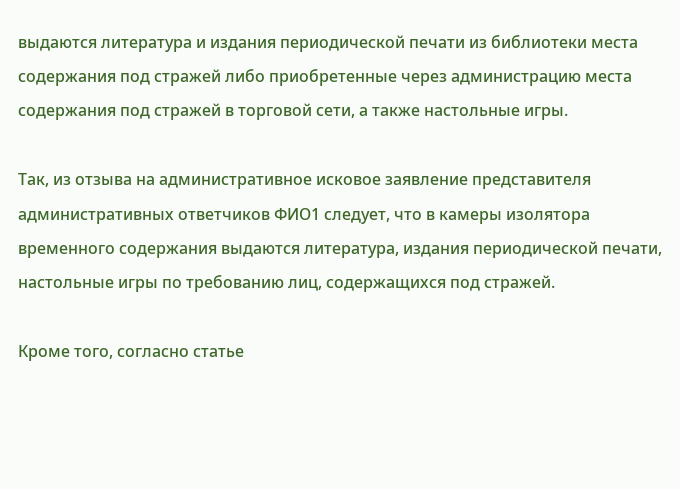выдаются литература и издания периодической печати из библиотеки места содержания под стражей либо приобретенные через администрацию места содержания под стражей в торговой сети, а также настольные игры.

Так, из отзыва на административное исковое заявление представителя административных ответчиков ФИО1 следует, что в камеры изолятора временного содержания выдаются литература, издания периодической печати, настольные игры по требованию лиц, содержащихся под стражей.

Кроме того, согласно статье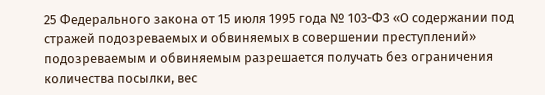25 Федерального закона от 15 июля 1995 года № 103-ФЗ «О содержании под стражей подозреваемых и обвиняемых в совершении преступлений» подозреваемым и обвиняемым разрешается получать без ограничения количества посылки, вес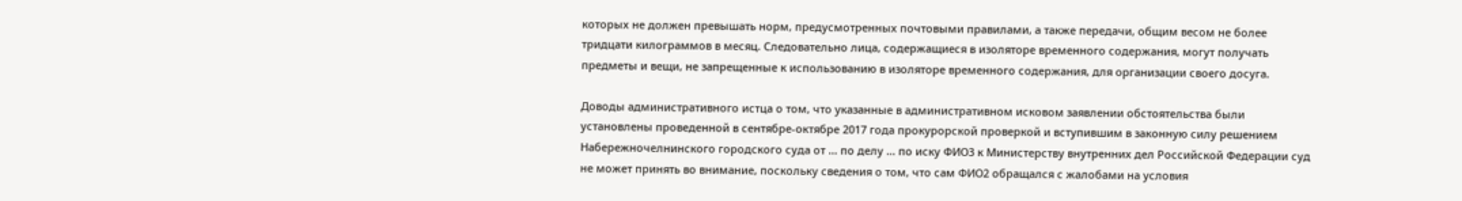которых не должен превышать норм, предусмотренных почтовыми правилами, а также передачи, общим весом не более тридцати килограммов в месяц. Следовательно лица, содержащиеся в изоляторе временного содержания, могут получать предметы и вещи, не запрещенные к использованию в изоляторе временного содержания, для организации своего досуга.

Доводы административного истца о том, что указанные в административном исковом заявлении обстоятельства были установлены проведенной в сентябре-октябре 2017 года прокурорской проверкой и вступившим в законную силу решением Набережночелнинского городского суда от ... по делу ... по иску ФИО3 к Министерству внутренних дел Российской Федерации суд не может принять во внимание, поскольку сведения о том, что сам ФИО2 обращался с жалобами на условия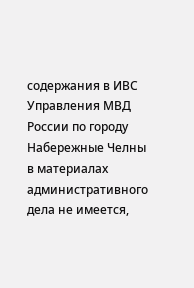содержания в ИВС Управления МВД России по городу Набережные Челны в материалах административного дела не имеется,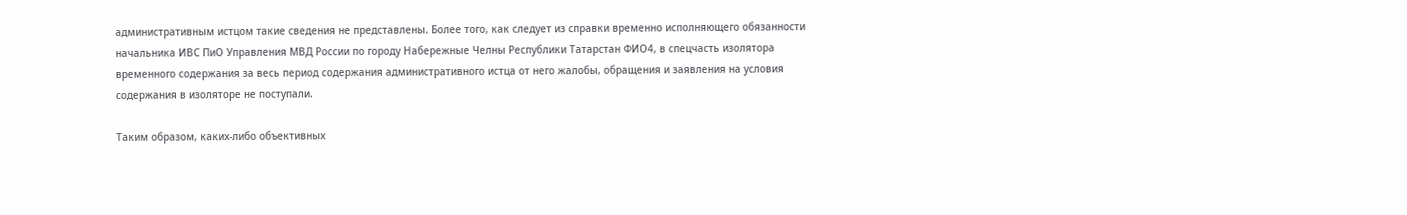административным истцом такие сведения не представлены. Более того, как следует из справки временно исполняющего обязанности начальника ИВС ПиО Управления МВД России по городу Набережные Челны Республики Татарстан ФИО4, в спецчасть изолятора временного содержания за весь период содержания административного истца от него жалобы, обращения и заявления на условия содержания в изоляторе не поступали.

Таким образом, каких-либо объективных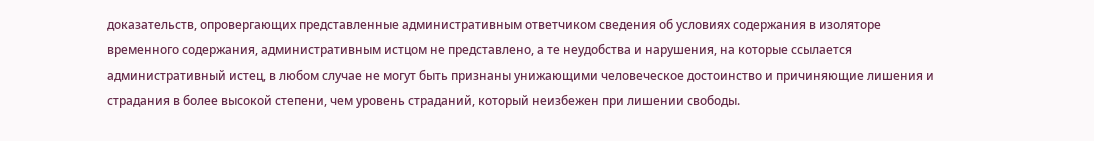доказательств, опровергающих представленные административным ответчиком сведения об условиях содержания в изоляторе временного содержания, административным истцом не представлено, а те неудобства и нарушения, на которые ссылается административный истец, в любом случае не могут быть признаны унижающими человеческое достоинство и причиняющие лишения и страдания в более высокой степени, чем уровень страданий, который неизбежен при лишении свободы.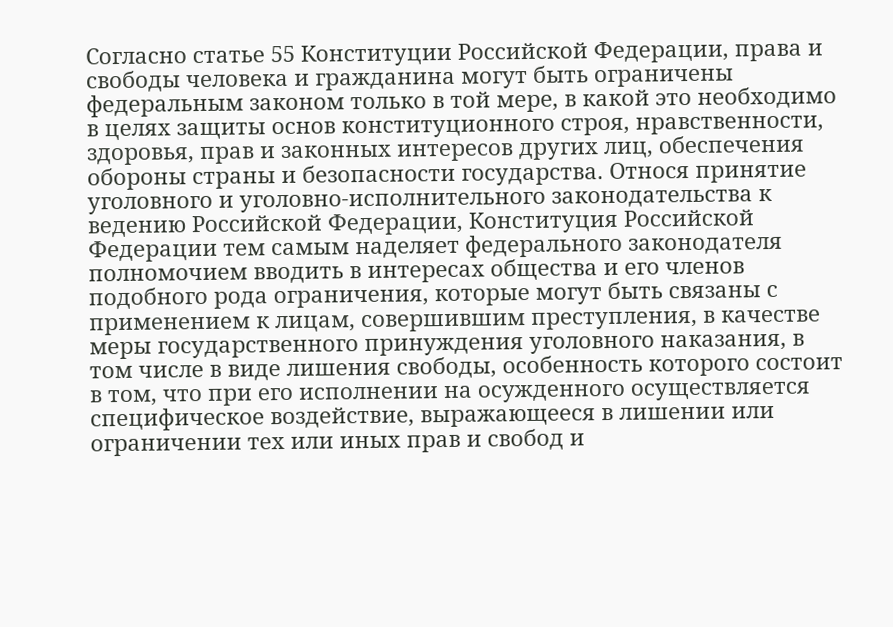Согласно статье 55 Конституции Российской Федерации, права и свободы человека и гражданина могут быть ограничены федеральным законом только в той мере, в какой это необходимо в целях защиты основ конституционного строя, нравственности, здоровья, прав и законных интересов других лиц, обеспечения обороны страны и безопасности государства. Относя принятие уголовного и уголовно-исполнительного законодательства к ведению Российской Федерации, Конституция Российской Федерации тем самым наделяет федерального законодателя полномочием вводить в интересах общества и его членов подобного рода ограничения, которые могут быть связаны с применением к лицам, совершившим преступления, в качестве меры государственного принуждения уголовного наказания, в том числе в виде лишения свободы, особенность которого состоит в том, что при его исполнении на осужденного осуществляется специфическое воздействие, выражающееся в лишении или ограничении тех или иных прав и свобод и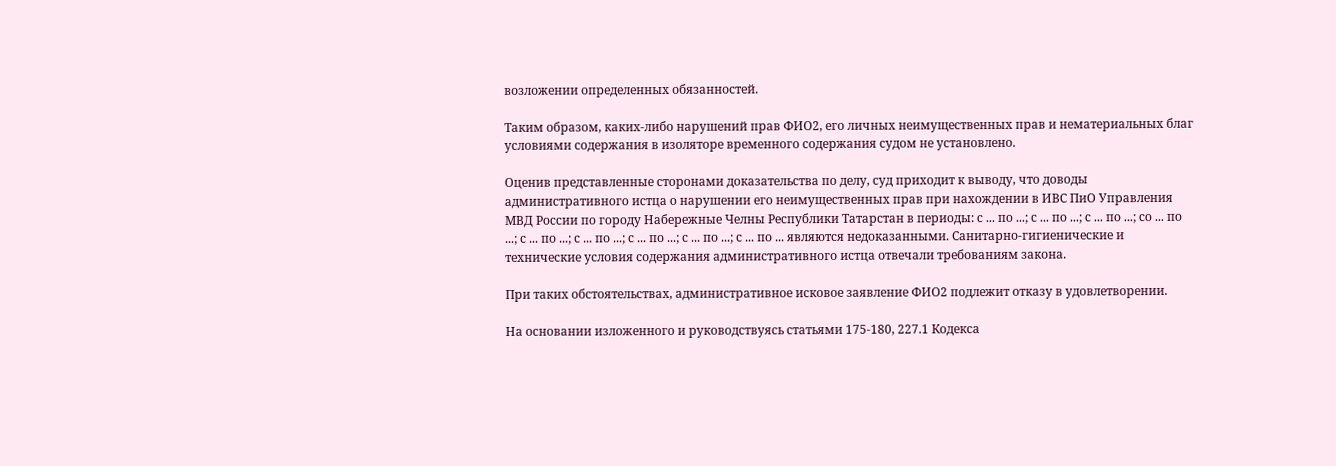возложении определенных обязанностей.

Таким образом, каких-либо нарушений прав ФИО2, его личных неимущественных прав и нематериальных благ условиями содержания в изоляторе временного содержания судом не установлено.

Оценив представленные сторонами доказательства по делу, суд приходит к выводу, что доводы административного истца о нарушении его неимущественных прав при нахождении в ИВС ПиО Управления МВД России по городу Набережные Челны Республики Татарстан в периоды: с ... по ...; с ... по ...; с ... по ...; со ... по ...; с ... по ...; с ... по ...; с ... по ...; с ... по ...; с ... по ... являются недоказанными. Санитарно-гигиенические и технические условия содержания административного истца отвечали требованиям закона.

При таких обстоятельствах, административное исковое заявление ФИО2 подлежит отказу в удовлетворении.

На основании изложенного и руководствуясь статьями 175-180, 227.1 Кодекса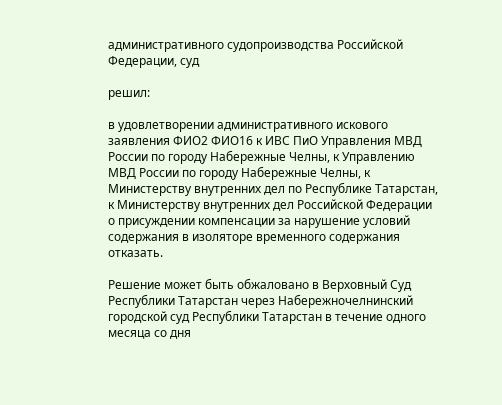административного судопроизводства Российской Федерации, суд

решил:

в удовлетворении административного искового заявления ФИО2 ФИО16 к ИВС ПиО Управления МВД России по городу Набережные Челны, к Управлению МВД России по городу Набережные Челны, к Министерству внутренних дел по Республике Татарстан, к Министерству внутренних дел Российской Федерации о присуждении компенсации за нарушение условий содержания в изоляторе временного содержания отказать.

Решение может быть обжаловано в Верховный Суд Республики Татарстан через Набережночелнинский городской суд Республики Татарстан в течение одного месяца со дня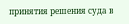принятия решения суда в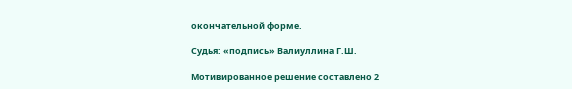окончательной форме.

Судья: «подпись» Валиуллина Г.Ш.

Мотивированное решение составлено 2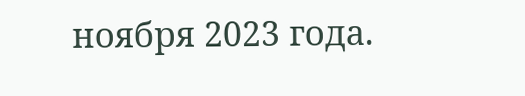ноября 2023 года.